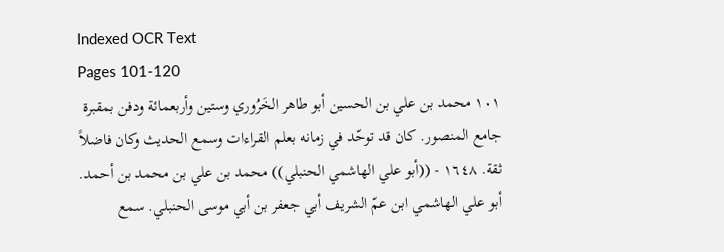Indexed OCR Text
Pages 101-120
١٠١ محمد بن علي بن الحسين أبو طاهر الخَرُوري وستين وأربعمائة ودفن بمقبرة جامع المنصور. كان قد توحّد في زمانه بعلم القراءات وسمع الحدیث وکان فاضلاً ثقة. ١٦٤٨ - ((أبو علي الهاشمي الحنبلي)) محمد بن علي بن محمد بن أحمد. أبو علي الهاشمي ابن عمّ الشريف أبي جعفر بن أبي موسى الحنبلي. سمع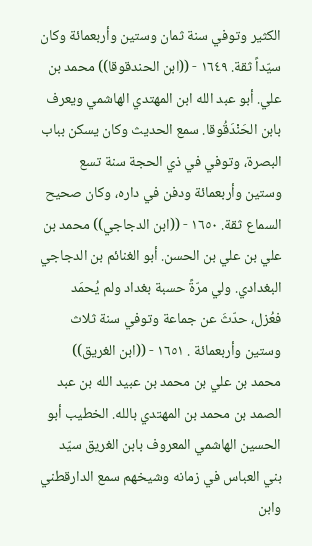الكثير وتوفي سنة ثمان وستين وأربعمائة وكان سيّداً ثقة. ١٦٤٩ - ((ابن الحندقوقا)) محمد بن علي. أبو عبد الله ابن المهتدي الهاشمي ويعرف بابن الحَنْدَقُوقا. سمع الحديث وكان يسكن بباب البصرة، وتوفي في ذي الحجة سنة تسع وستين وأربعمائة ودفن في داره، وكان صحيح السماع ثقة. ١٦٥٠ - ((ابن الدجاجي)) محمد بن علي بن علي بن الحسن. أبو الغنائم بن الدجاجي البغدادي. ولي مرّةً حسبة بغداد ولم يُحمَد فعُزل، حدّثَ عن جماعة وتوفي سنة ثلاث وستين وأربعمائة . ١٦٥١ - ((ابن الغريق)) محمد بن علي بن محمد بن عبيد الله بن عبد الصمد بن محمد بن المهتدي بالله. الخطيب أبو الحسين الهاشمي المعروف بابن الغريق سيّد بني العباس في زمانه وشيخهم سمع الدارقطني وابن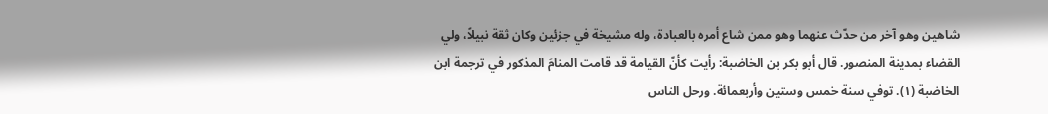شاهين وهو آخر من حدّث عنهما وهو ممن شاع أمره بالعبادة، وله مشيخة في جزئين وكان ثقة نبيلاً، ولي القضاء بمدينة المنصور. قال أبو بكر بن الخاضبة: رأيت كأنّ القيامة قد قامت المنامَ المذكور في ترجمة ابن الخاضبة (١). توفي سنة خمس وستين وأربعمائة. ورحل الناس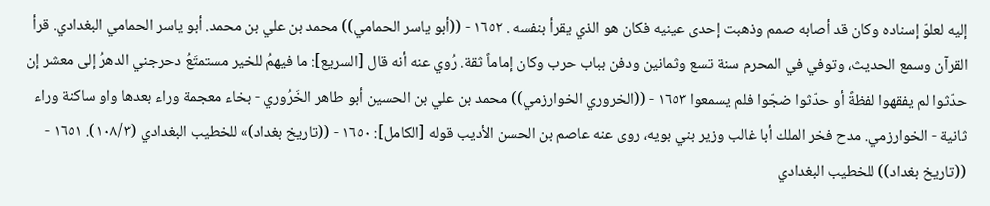إليه لعلوّ إسناده وكان قد أصابه صمم وذهبت إحدى عينيه فكان هو الذي يقرأ بنفسه . ١٦٥٢ - ((أبو ياسر الحمامي)) محمد بن علي بن محمد. أبو ياسر الحمامي البغدادي. قرأ القرآن وسمع الحديث، وتوفي في المحرم سنة تسع وثمانين ودفن بباب حرب وكان إماماً ثقة. رُوي عنه أنه قال [السریع]: ما فيهمُ للخير مستمتَعُ دحرجني الدهرُ إلى معشر إن حدّثوا لم يفقهوا لفظةً أو حدّثوا ضجّوا فلم يسمعوا ١٦٥٣ - ((الخروري الخوارزمي)) محمد بن علي بن الحسين أبو طاهر الخَرُوري - بخاء معجمة وراء بعدها واو ساكنة وراء ثانية - الخوارزمي. مدح فخر الملك أبا غالب وزير بني بويه، روى عنه عاصم بن الحسن الأديب قوله [الكامل]: ١٦٥٠ - ((تاريخ بغداد)» للخطيب البغدادي (١٠٨/٣). ١٦٥١ - ((تاريخ بغداد)) للخطيب البغدادي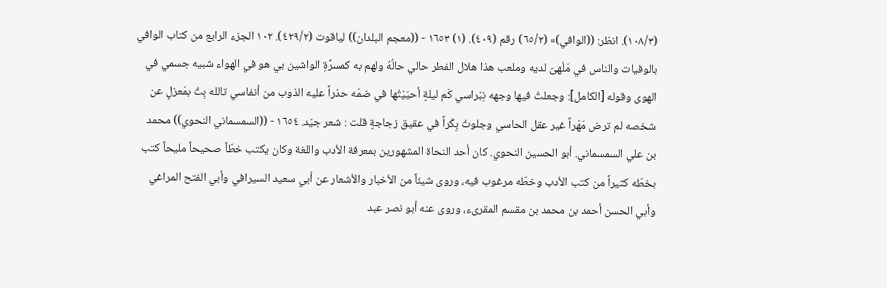(١٠٨/٣). انظر: ((الوافي)» (٦٥/٢) رقم (٤٠٩). (١) ١٦٥٣ - ((معجم البلدان)) لياقوت (٤٢٩/٢). ١٠٢ الجزء الرابع من كتاب الوافي بالوفيات والناس في مَلْهىّ لديه وملعب هذا هلال الفطر حالي حالُهُ ولهم به كمسرَّةِ الواشين بي هو في الهواء شبيه جسمي في الهوى وقوله [الكامل]: وجعلتُ فيها وجهه نِبْراسي كَم ليلةٍ أحيَيْتُها في ضمّه حذراً عليه الذوب من أنفاسي تالله بِتُ بمَعزلٍ عن شخصه لم ترض مَهْراً غير عقل الحاسي وجلوتُ بِكْراً في عقيق زجاجةٍ قلت : شعر جيّد. ١٦٥٤ - ((السمسماني النحوي)) محمد بن علي السمسماني. أبو الحسين النحوي. كان أحد النحاة المشهورين بمعرفة الأدب واللغة وكان يكتب خطّاً صحيحاً مليحاً كتب بخطّه كثيراً من كتب الأدب وخطّه مرغوب فيه، وروى شيئاً من الأخبار والأشعار عن أبي سعيد السيرافي وأبي الفتح المراغي وأبي الحسن أحمد بن محمد بن مقسم المقرىء، وروى عنه أبو نصر عبد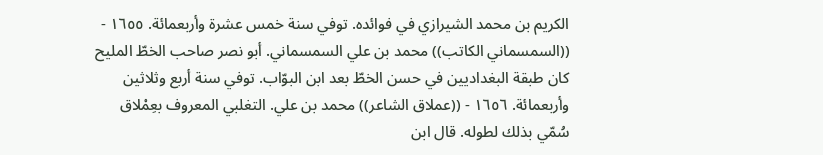الكريم بن محمد الشيرازي في فوائده. توفي سنة خمس عشرة وأربعمائة. ١٦٥٥ - ((السمسماني الكاتب)) محمد بن علي السمسماني. أبو نصر صاحب الخطّ المليح كان طبقة البغداديين في حسن الخطّ بعد ابن البوّاب. توفي سنة أربع وثلاثين وأربعمائة. ١٦٥٦ - ((عملاق الشاعر)) محمد بن علي. التغلبي المعروف بعِمْلاق سُمّي بذلك لطوله. قال ابن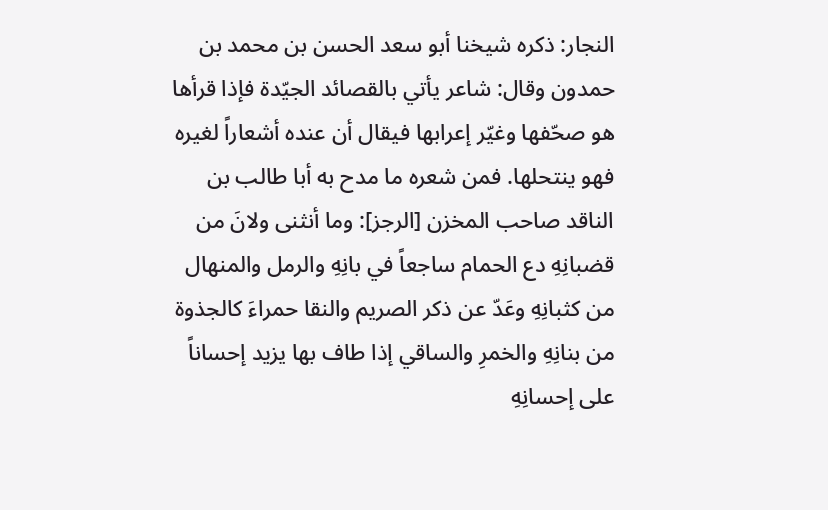النجار: ذكره شيخنا أبو سعد الحسن بن محمد بن حمدون وقال: شاعر يأتي بالقصائد الجيّدة فإذا قرأها هو صحّفها وغيّر إعرابها فيقال أن عنده أشعاراً لغيره فهو ينتحلها. فمن شعره ما مدح به أبا طالب بن الناقد صاحب المخزن [الرجز]: وما أنثنى ولانَ من قضبانِهِ دع الحمام ساجعاً في بانِهِ والرمل والمنهال من كثبانِهِ وعَدّ عن ذكر الصريم والنقا حمراءَ كالجذوة من بنانِهِ والخمرِ والساقي إذا طاف بها يزيد إحساناً على إحسانِهِ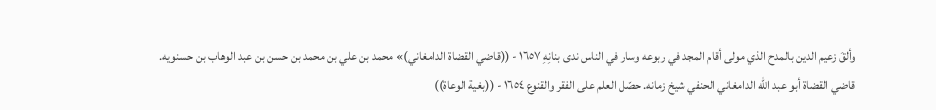وألقَ زعيم الدين بالمدح الذي مولى أقام المجد في ربوعه وسار في الناس ندى بنانِهِ ١٦٥٧ - ((قاضي القضاة الدامغاني)» محمد بن علي بن محمد بن حسن بن عبد الوهاب بن حسنويه. قاضي القضاة أبو عبد الله الدامغاني الحنفي شيخ زمانه. حصّل العلم على الفقر والقنوع ١٦٥٤ - ((بغية الوعاة))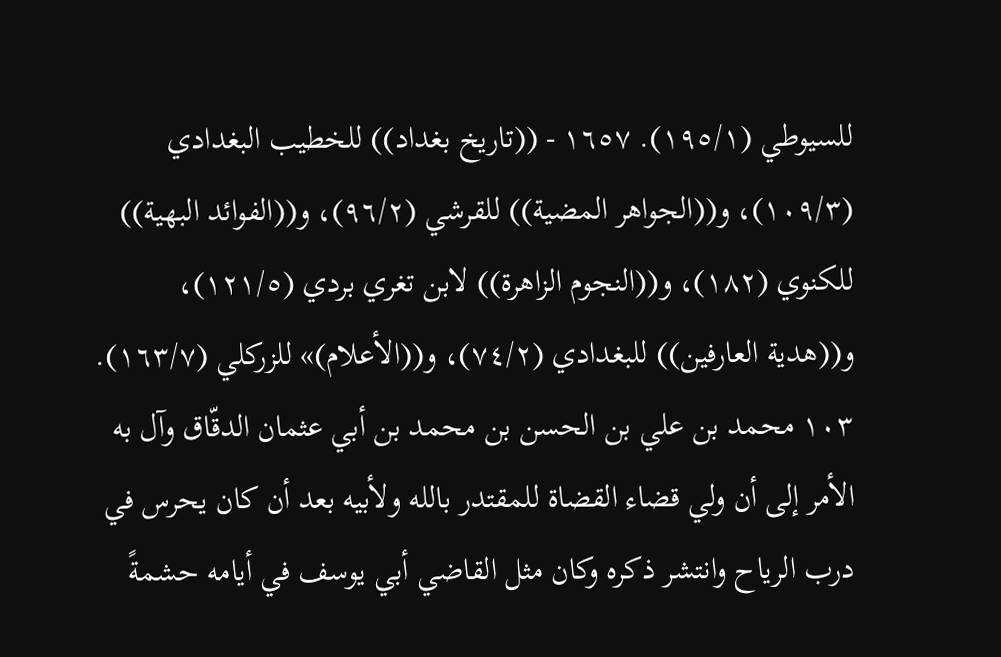للسيوطي (١٩٥/١). ١٦٥٧ - ((تاريخ بغداد)) للخطيب البغدادي (١٠٩/٣)، و((الجواهر المضية)) للقرشي (٩٦/٢)، و((الفوائد البهية)) للكنوي (١٨٢)، و((النجوم الزاهرة)) لابن تغري بردي (١٢١/٥)، و((هدية العارفين)) للبغدادي (٧٤/٢)، و((الأعلام)» للزركلي (١٦٣/٧). ١٠٣ محمد بن علي بن الحسن بن محمد بن أبي عثمان الدقّاق وآل به الأمر إلى أن ولي قضاء القضاة للمقتدر بالله ولأبيه بعد أن كان يحرس في درب الرياح وانتشر ذكره وكان مثل القاضي أبي يوسف في أيامه حشمةً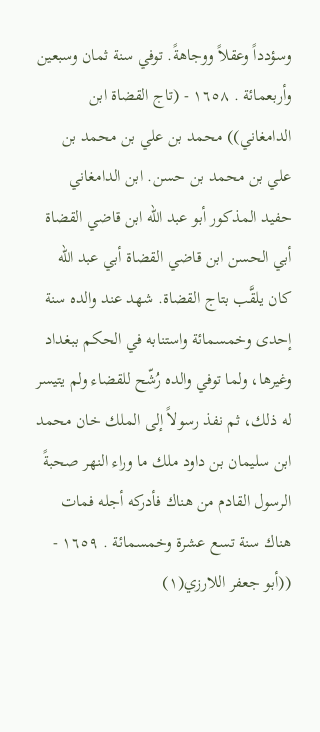وسؤدداً وعقلاً ووجاهةً. توفي سنة ثمان وسبعين وأربعمائة . ١٦٥٨ - (تاج القضاة ابن الدامغاني)) محمد بن علي بن محمد بن علي بن محمد بن حسن. ابن الدامغاني حفيد المذكور أبو عبد الله ابن قاضي القضاة أبي الحسن ابن قاضي القضاة أبي عبد الله كان يلقَّب بتاج القضاة. شهد عند والده سنة إحدى وخمسمائة واستنابه في الحكم ببغداد وغيرها، ولما توفي والده رُشّح للقضاء ولم يتيسر له ذلك، ثم نفذ رسولاً إلى الملك خان محمد ابن سليمان بن داود ملك ما وراء النهر صحبةً الرسول القادم من هناك فأدركه أجله فمات هناك سنة تسع عشرة وخمسمائة . ١٦٥٩ - ((أبو جعفر اللارزي(١)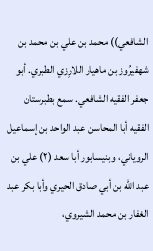الشافعي)) محمد بن علي بن محمد بن شهفيرُوز بن ماهيار اللارِزي الطبري. أبو جعفر الفقيه الشافعي. سمع بطبرستان الفقيه أبا المحاسن عبد الواحد بن إسماعيل الروياني، وبنيسابور أبا سعد (٢) علي بن عبد الله بن أبي صادق الحيري وأبا بكر عبد الغفار بن محمد الشيروي،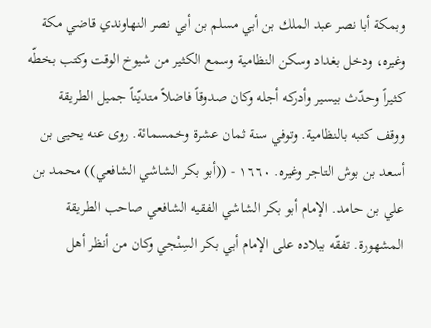وبمكة أبا نصر عبد الملك بن أبي مسلم بن أبي نصر النهاوندي قاضي مكة وغيره، ودخل بغداد وسكن النظامية وسمع الكثير من شيوخ الوقت وكتب بخطّه كثيراً وحدّث بيسير وأدركه أجله وكان صدوقاً فاضلاً متديّناً جميل الطريقة ووقف كتبه بالنظامية. وتوفي سنة ثمان عشرة وخمسمائة. روى عنه يحيى بن أسعد بن بوش التاجر وغيره. ١٦٦٠ - ((أبو بكر الشاشي الشافعي)) محمد بن علي بن حامد. الإمام أبو بكر الشاشي الفقيه الشافعي صاحب الطريقة المشهورة. تفقّه ببلاده على الإمام أبي بكر السِنْجي وكان من أنظر أهل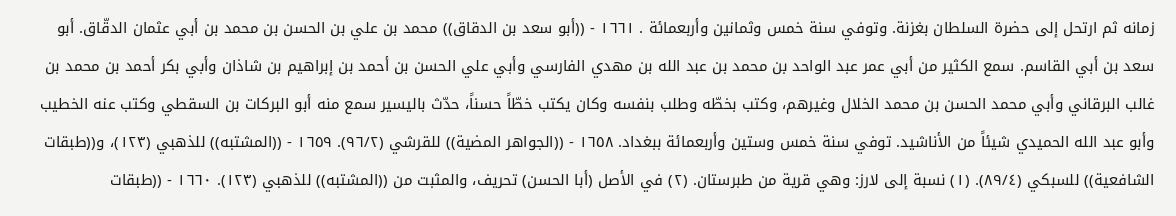زمانه ثم ارتحل إلى حضرة السلطان بغزنة. وتوفي سنة خمس وثمانين وأربعمائة . ١٦٦١ - ((أبو سعد بن الدقاق)) محمد بن علي بن الحسن بن محمد بن أبي عثمان الدقّاق. أبو سعد بن أبي القاسم. سمع الكثير من أبي عمر عبد الواحد بن محمد بن عبد الله بن مهدي الفارسي وأبي علي الحسن بن أحمد بن إبراهيم بن شاذان وأبي بكر أحمد بن محمد بن غالب البرقاني وأبي محمد الحسن بن محمد الخلال وغيرهم، وكتب بخطّه وطلب بنفسه وكان يكتب خطّاً حسناً، حدّث باليسير سمع منه أبو البركات بن السقطي وكتب عنه الخطيب وأبو عبد الله الحميدي شيئاً من الأناشيد. توفي سنة خمس وستين وأربعمائة ببغداد. ١٦٥٨ - ((الجواهر المضية)) للقرشي (٩٦/٢). ١٦٥٩ - ((المشتبه)) للذهبي (١٢٣)، و((طبقات الشافعية)) للسبكي (٨٩/٤). (١) نسبة إلى لارز: وهي قرية من طبرستان. (٢) في الأصل (أبا الحسن) تحريف، والمثبت من ((المشتبه)) للذهبي (١٢٣). ١٦٦٠ - ((طبقات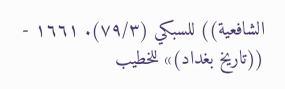الشافعية)) للسبكي (٧٩/٣). ١٦٦١ - ((تاريخ بغداد)» للخطيب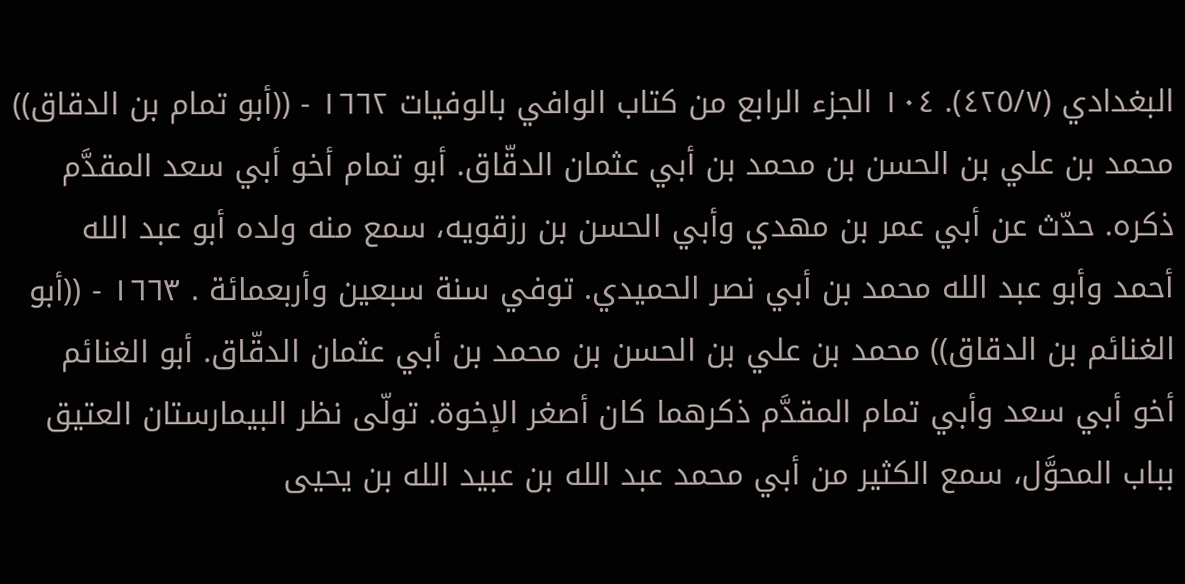البغدادي (٤٢٥/٧). ١٠٤ الجزء الرابع من كتاب الوافي بالوفيات ١٦٦٢ - ((أبو تمام بن الدقاق)) محمد بن علي بن الحسن بن محمد بن أبي عثمان الدقّاق. أبو تمام أخو أبي سعد المقدَّم ذكره. حدّث عن أبي عمر بن مهدي وأبي الحسن بن رزقويه، سمع منه ولده أبو عبد الله أحمد وأبو عبد الله محمد بن أبي نصر الحميدي. توفي سنة سبعين وأربعمائة . ١٦٦٣ - ((أبو الغنائم بن الدقاق)) محمد بن علي بن الحسن بن محمد بن أبي عثمان الدقّاق. أبو الغنائم أخو أبي سعد وأبي تمام المقدَّم ذكرهما كان أصغر الإخوة. تولّى نظر البيمارستان العتيق بباب المحوَّل، سمع الكثير من أبي محمد عبد الله بن عبيد الله بن يحيى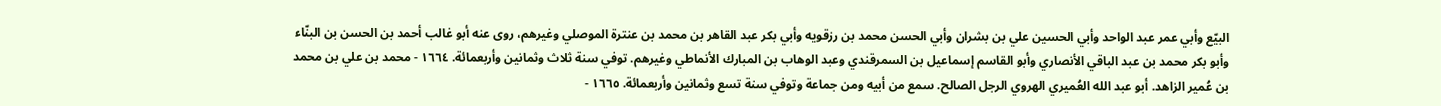البيّع وأبي عمر عبد الواحد وأبي الحسين علي بن بشران وأبي الحسن محمد بن رزقويه وأبي بكر عبد القاهر بن محمد بن عنترة الموصلي وغيرهم، روى عنه أبو غالب أحمد بن الحسن بن البنّاء وأبو بكر محمد بن عبد الباقي الأنصاري وأبو القاسم إسماعيل بن السمرقندي وعبد الوهاب بن المبارك الأنماطي وغيرهم. توفي سنة ثلاث وثمانين وأربعمائة. ١٦٦٤ - محمد بن علي بن محمد بن عُمير الزاهد. أبو عبد الله العُميري الهروي الرجل الصالح. سمع من أبيه ومن جماعة وتوفي سنة تسع وثمانين وأربعمائة. ١٦٦٥ -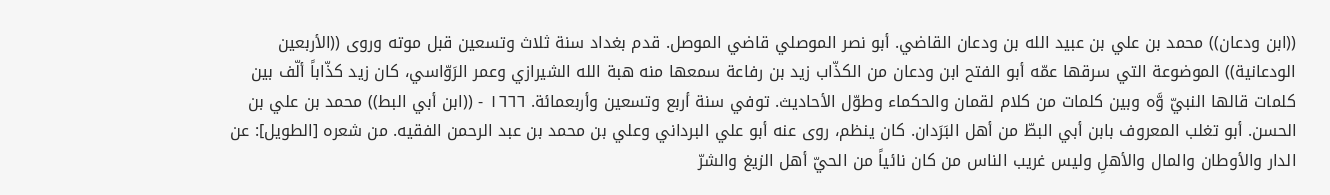((ابن ودعان)) محمد بن علي بن عبيد الله بن ودعان القاضي. أبو نصر الموصلي قاضي الموصل. قدم بغداد سنة ثلاث وتسعين قبل موته وروى ((الأربعين الودعانية)) الموضوعة التي سرقها عمّه أبو الفتح ابن ودعان من الكذّاب زيد بن رفاعة سمعها منه هبة الله الشيرازي وعمر الرَوّاسي، كان زيد كذّاباً ألّف بين كلمات قالها النبيّ وَّه وبين كلمات من كلام لقمان والحكماء وطوّل الأحاديث. توفي سنة أربع وتسعين وأربعمائة. ١٦٦٦ - ((ابن أبي البط)) محمد بن علي بن الحسن. أبو تغلب المعروف بابن أبي البطّ من أهل البَرَدان. كان ينظم، روى عنه أبو علي البرداني وعلي بن محمد بن عبد الرحمن الفقيه. من شعره [الطويل]: عن الدار والأوطان والمال والأهلِ وليس غريب الناس من كان نائياً من الحيّ أهل الزيغ والشرّ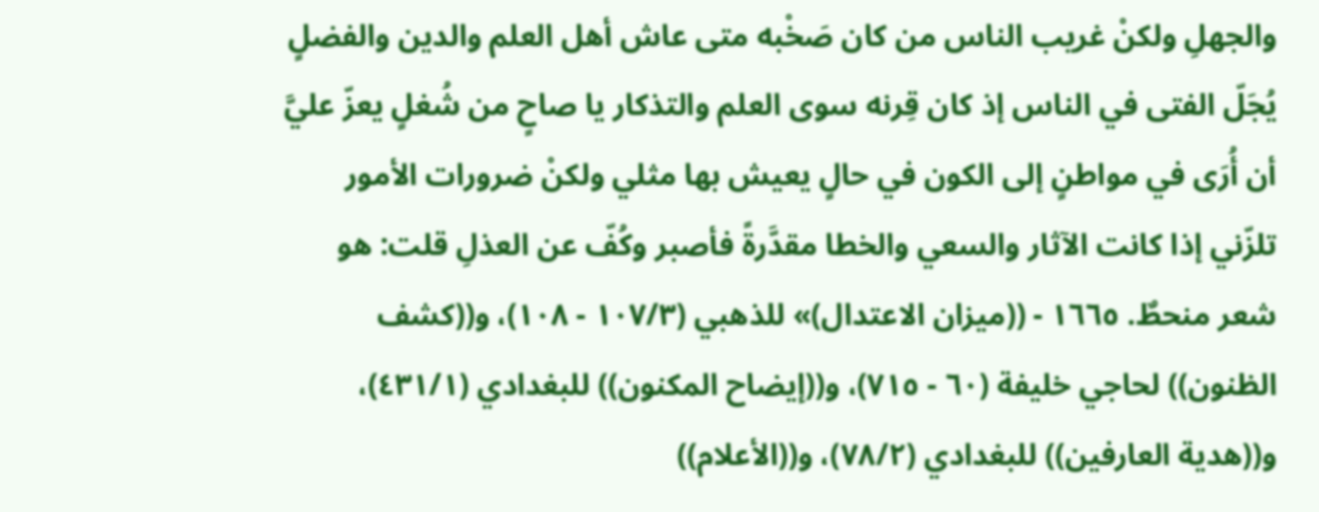والجهلِ ولكنْ غريب الناس من كان صَخْبه متى عاش أهل العلم والدين والفضلٍ يُجَلّ الفتى في الناس إذ كان قِرنه سوى العلم والتذكار يا صاحٍ من شُغلٍ يعزّ عليَّ أن أُرَى في مواطنٍ إلى الكون في حالٍ يعيش بها مثلي ولكنْ ضرورات الأمور تلزّني إذا كانت الآثار والسعي والخطا مقدَّرةً فأصبر وكُفّ عن العذلِ قلت: هو شعر منحطٌ. ١٦٦٥ - ((ميزان الاعتدال)» للذهبي (١٠٧/٣ - ١٠٨)، و((كشف الظنون)) لحاجي خليفة (٦٠ - ٧١٥)، و((إيضاح المكنون)) للبغدادي (٤٣١/١)، و((هدية العارفين)) للبغدادي (٧٨/٢)، و((الأعلام))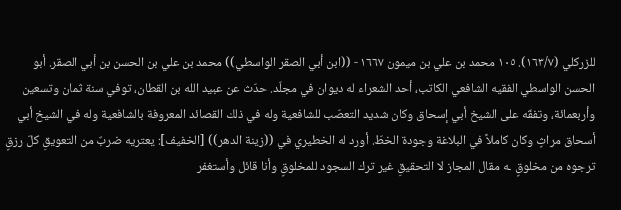للزركلي (١٦٣/٧). ١٠٥ محمد بن علي بن ميمون ١٦٦٧ - ((ابن أبي الصقر الواسطي)) محمد بن علي بن الحسن بن أبي الصقر. أبو الحسن الواسطي الفقيه الشافعي الكاتب، أحد الشعراء له ديوان في مجلّد. حدّث عن عبيد الله بن القطان، توفي سنة ثمان وتسعين وأربعمائة، وتفقّه على الشيخ أبي إسحاق وكان شديد التعصّب للشافعية وله في ذلك القصائد المعروفة بالشافعية وله في الشيخ أبي أسحاق مراثٍ وكان كاملاً في البلاغة وجودة الخطّ. أورد له الخطيري في ((زينة الدهر)) [الخفيف]: يعتريه ضربٌ من التعويقِ كلّ رزقٍ ترجوه من مخلوقٍ ـه مقال المجاز لا التحقيقِ غير ترك السجود للمخلوقٍ وأنا قائل وأستغفر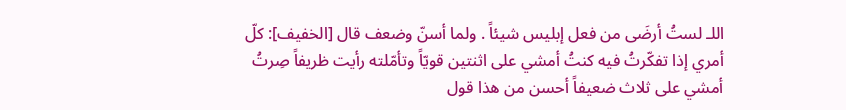اللـ لستُ أرضَى من فعل إبليس شيئاً . ولما أسنّ وضعف قال [الخفيف]: كلّ أمري إذا تفكّرتُ فيه كنتُ أمشي على اثنتين قويّاً وتأمّلته رأيت ظريفاً صِرتُ أمشي على ثلاث ضعيفاً أحسن من هذا قول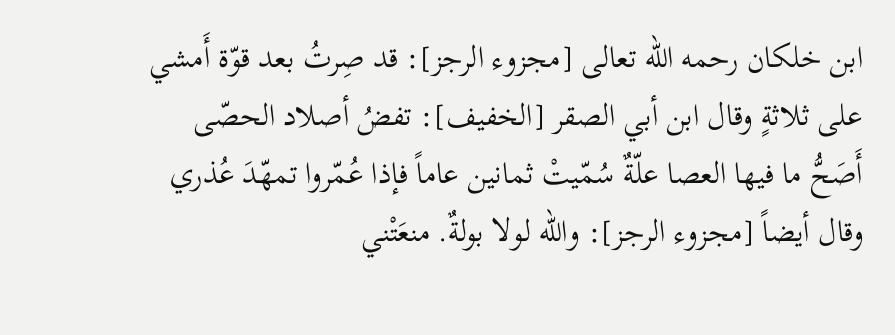ابن خلكان رحمه الله تعالى [مجزوء الرجز]: قد صِرتُ بعد قوّة أَمشي على ثلاثةٍ وقال ابن أبي الصقر [الخفيف]: تفضُ أصلاد الحصّى أَصَحُّ ما فيها العصا علّةٌ سُمّيتْ ثمانين عاماً فإذا عُمّروا تمهّدَ عُذري وقال أيضاً [مجزوء الرجز]: والله لولا بولةٌ. منعَتْني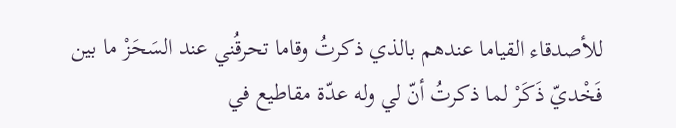للأصدقاء القياما عندهم بالذي ذكرتُ وقاما تحرقُني عند السَحَزْ ما بين فَخْديّ ذَكَرْ لما ذكرتُ أنّ لي وله عدّة مقاطیع في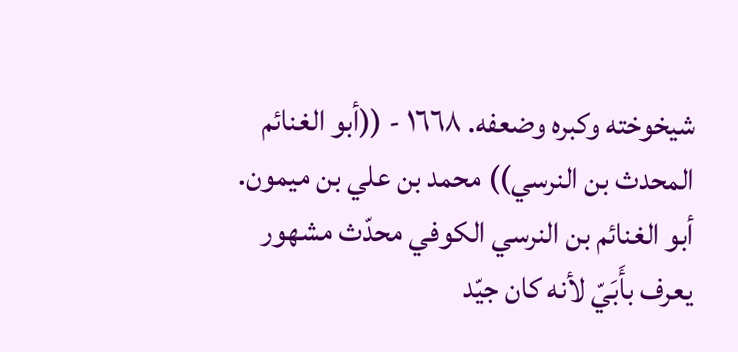شيخوخته وكبره وضعفه. ١٦٦٨ - ((أبو الغنائم المحدث بن النرسي)) محمد بن علي بن ميمون. أبو الغنائم بن النرسي الكوفي محدّث مشهور يعرف بأَبَيّ لأنه كان جيّد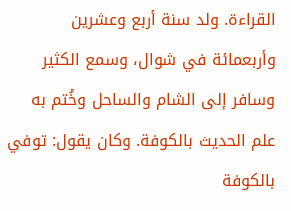القراءة. ولد سنة أربع وعشرين وأربعمائة في شوال، وسمع الكثير وسافر إلى الشام والساحل وخُتم به علم الحديث بالكوفة. وكان يقول: توفي بالكوفة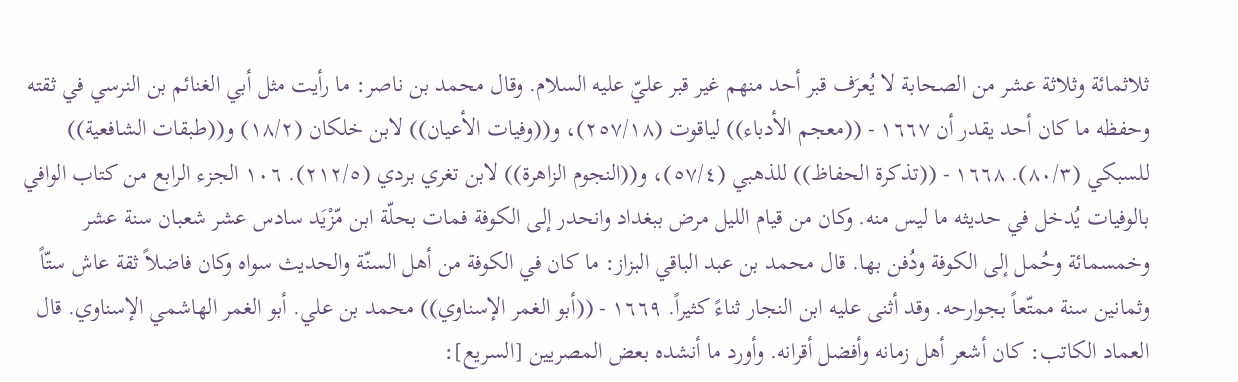ثلاثمائة وثلاثة عشر من الصحابة لا يُعرَف قبر أحد منهم غير قبر عليّ عليه السلام. وقال محمد بن ناصر: ما رأيت مثل أبي الغنائم بن النرسي في ثقته وحفظه ما كان أحد يقدر أن ١٦٦٧ - ((معجم الأدباء)) لياقوت (٢٥٧/١٨)، و((وفيات الأعيان)) لابن خلكان (١٨/٢) و((طبقات الشافعية)) للسبكي (٨٠/٣). ١٦٦٨ - ((تذكرة الحفاظ)) للذهبي (٥٧/٤)، و((النجوم الزاهرة)) لابن تغري بردي (٢١٢/٥). ١٠٦ الجزء الرابع من كتاب الوافي بالوفيات يُدخل في حديثه ما ليس منه. وكان من قيام الليل مرض ببغداد وانحدر إلى الكوفة فمات بحلّة ابن مّزْيَد سادس عشر شعبان سنة عشر وخمسمائة وحُمل إلى الكوفة ودُفن بها. قال محمد بن عبد الباقي البزاز: ما كان في الكوفة من أهل السنّة والحديث سواه وكان فاضلاً ثقة عاش ستّاً وثمانين سنة ممتّعاً بجوارحه. وقد أثنى عليه ابن النجار ثناءً كثيراً. ١٦٦٩ - ((أبو الغمر الإسناوي)) محمد بن علي. أبو الغمر الهاشمي الإسناوي. قال العماد الكاتب: كان أشعر أهل زمانه وأفضل أقرانه. وأورد ما أنشده بعض المصريين [السريع]: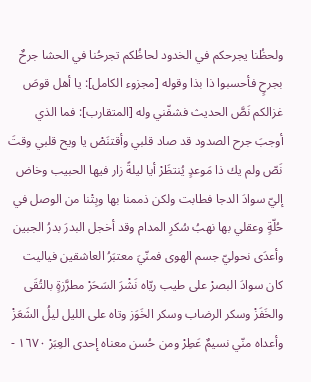ولحظُنا يجرحكم في الخدود لحاظُكم تجرحُنا في الحشا جرحٌ بجرحٍ فأحسبوا ذا بذا وقوله [مجزوء الكامل]: يا أهل قوصَ غزالكم نَصَّ الحديث فشفّني وله [المتقارب]: فما الذي أوجبَ جرح الصدود قد صاد قلبي وأقتنَصْ يا ويح قلبي وقتَ نَصّ ولم يك ذا مَوعدٍ يُنتظَرْ أيا ليلةً زار فيها الحبيب وخاض إليّ سوادَ الدجا فطابت ولكن ذممنا بها وبِتْنا من الوصل في حُلّةٍ وعقلي بها نهبُ سُكرِ المدام وقد أخجل البدرَ بدرُ الجبين وأعدَى نحوليّ جسم الهوى فمنّيَ معتبَرُ العاشقين فياليت كان سوادَ البصرْ على طيب ريّاه نَشْرَ السَحَرْ مطرَّزةٍ بالتُقَى والخَفَزْ وسكر الرضاب وسكر الخَوَز وتاه على الليل ليلُ الشَعَزْ وأعداه منّي نسيمٌ عَطِرْ ومن حُسن معناه إحدى العِبَرْ ١٦٧٠ -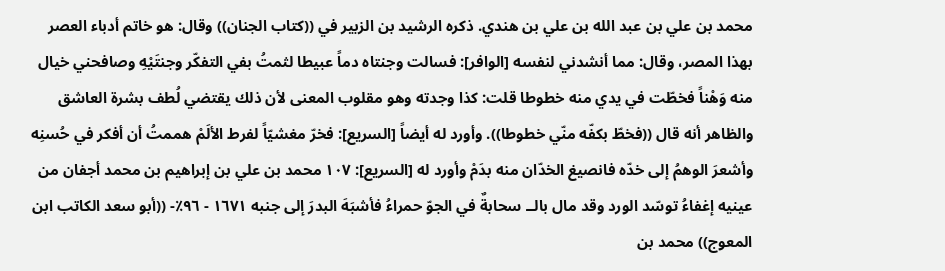محمد بن علي بن عبد الله بن علي بن هندي. ذكره الرشيد بن الزبير في ((كتاب الجنان)) وقال: هو خاتم أدباء العصر بهذا المصر، وقال: مما أنشدني لنفسه [الوافر]: فسالت وجنتاه دماً عبيطا لثمتُ بفي التفكّر وجنتَيْهِ وصافحني خيال منه وَهْناً فخطّت في يدي منه خطوطا قلت: كذا وجدته وهو مقلوب المعنى لأن ذلك يقتضي لُطف بشرة العاشق والظاهر أنه قال ((فخطّ بكفّه منّي خطوطا)). وأورد له أيضاً [السريع]: فخرّ مغشيّاً لفرط الألَمْ هممتُ أن أفكر في حُسنِه وأشعرَ الوهمُ إلى خدّه فانصيغ الخدّان منه بدَمْ وأورد له [السريع]: ١٠٧ محمد بن علي بن إبراهيم بن محمد أجفان من عينيه إغفاءُ توسّد الورد وقد مال بالــ سحابةٌ في الجوّ حمراءُ فأشبَهَ البدرَ إلى جنبه ١٦٧١ - ٩٦٪- ((أبو سعد الكاتب ابن المعوج)) محمد بن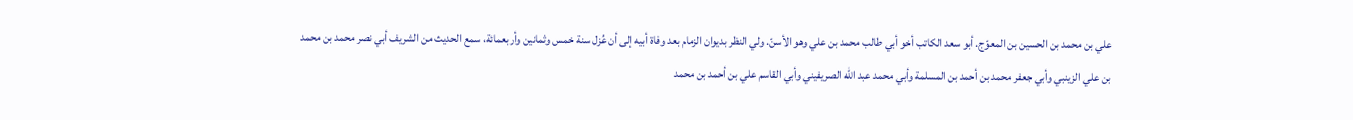علي بن محمد بن الحسين بن المعوّج. أبو سعد الكاتب أخو أبي طالب محمد بن علي وهو الأسنّ. ولي النظر بديوان الزمام بعد وفاة أبيه إلى أن عُزل سنة خمس وثمانين وأربعمائة، سمع الحديث من الشريف أبي نصر محمد بن محمد بن علي الزينبي وأبي جعفر محمد بن أحمد بن المسلمة وأبي محمد عبد الله الصريفيني وأبي القاسم علي بن أحمد بن محمد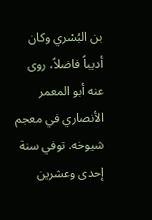بن البُسْري وكان أديباً فاضلاً، روى عنه أبو المعمر الأنصاري في معجم شيوخه. توفي سنة إحدى وعشرين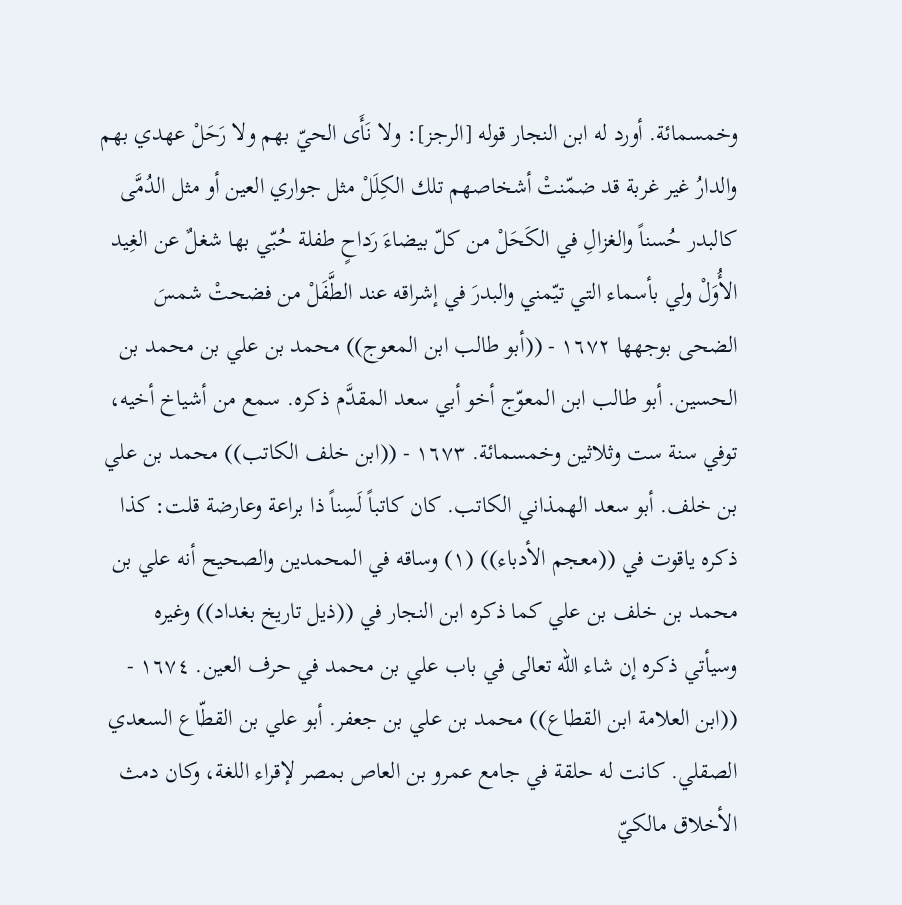وخمسمائة. أورد له ابن النجار قوله [الرجز]: ولا نَأَى الحيّ بهم ولا رَحَلْ عهدي بهم والدارُ غير غربة قد ضمّنتْ أشخاصهم تلك الكِلَلْ مثل جواري العين أو مثل الدُمَّى كالبدر حُسناً والغزالِ في الكَحَلْ من كلّ بيضاءَ رَداحٍ طفلة حُبّي بها شغلٌ عن الغِيد الأُوَلْ ولي بأسماء التي تيّمني والبدرَ في إشراقه عند الطَّفَلْ من فضحتْ شمسَ الضحى بوجهها ١٦٧٢ - ((أبو طالب ابن المعوج)) محمد بن علي بن محمد بن الحسين. أبو طالب ابن المعوّج أخو أبي سعد المقدَّم ذكره. سمع من أشياخ أخيه، توفي سنة ست وثلاثين وخمسمائة. ١٦٧٣ - ((ابن خلف الكاتب)) محمد بن علي بن خلف. أبو سعد الهمذاني الكاتب. كان كاتباً لَسِناً ذا براعة وعارضة قلت: كذا ذكره ياقوت في ((معجم الأدباء)) (١) وساقه في المحمدين والصحيح أنه علي بن محمد بن خلف بن علي كما ذكره ابن النجار في ((ذيل تاريخ بغداد)) وغيره وسيأتي ذكره إن شاء الله تعالى في باب علي بن محمد في حرف العين. ١٦٧٤ - ((ابن العلامة ابن القطاع)) محمد بن علي بن جعفر. أبو علي بن القطّاع السعدي الصقلي. كانت له حلقة في جامع عمرو بن العاص بمصر لإقراء اللغة، وكان دمث الأخلاق مالكيّ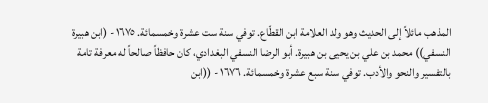المذهب مائلاً إلى الحديث وهو ولد العلامة ابن القطّاع. توفي سنة ست عشرة وخمسمائة. ١٦٧٥ - (ابن هبيرة النسفي)) محمد بن علي بن يحيى بن هبيرة. أبو الرضا النسفي البغدادي، كان حافظاً صالحاً له معرفة تامة بالتفسير والنحو والأدب. توفي سنة سبع عشرة وخمسمائة. ١٦٧٦ - ((ابن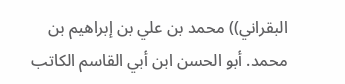البقراني)) محمد بن علي بن إبراهيم بن محمد. أبو الحسن ابن أبي القاسم الكاتب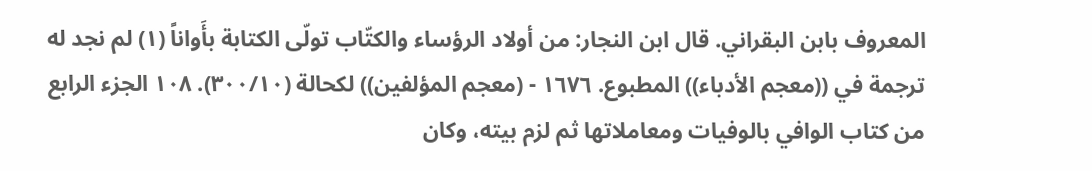المعروف بابن البقراني. قال ابن النجار: من أولاد الرؤساء والكتّاب تولّى الكتابة بأَواناً (١) لم نجد له ترجمة في ((معجم الأدباء)) المطبوع. ١٦٧٦ - (معجم المؤلفين)) لكحالة (٣٠٠/١٠). ١٠٨ الجزء الرابع من كتاب الوافي بالوفيات ومعاملاتها ثم لزم بيته، وكان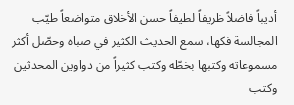أديباً فاضلاً ظريفاً لطيفاً حسن الأخلاق متواضعاً طيّب المجالسة فكها، سمع الحديث الكثير في صباه وحصّل أكثر مسموعاته وكتبها بخطّه وكتب كثيراً من دواوين المحدثين وكتب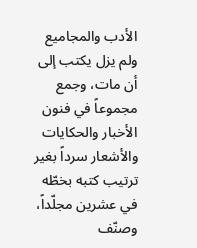الأدب والمجاميع ولم يزل يكتب إلى أن مات، وجمع مجموعاً في فنون الأخبار والحكايات والأشعار سرداً بغير ترتيب كتبه بخطّه في عشرين مجلّداً، وصنّف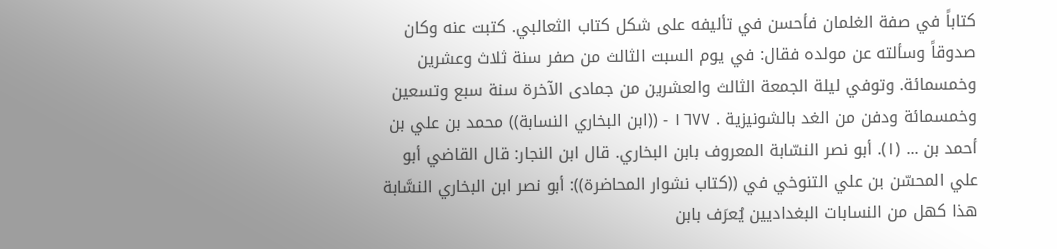كتاباً في صفة الغلمان فأحسن في تأليفه على شكل كتاب الثعالبي. كتبت عنه وكان صدوقاً وسألته عن مولده فقال: في يوم السبت الثالث من صفر سنة ثلاث وعشرين وخمسمائة. وتوفي ليلة الجمعة الثالث والعشرين من جمادى الآخرة سنة سبع وتسعين وخمسمائة ودفن من الغد بالشونيزية . ١٦٧٧ - ((ابن البخاري النسابة)) محمد بن علي بن أحمد بن ... (١). أبو نصر النسّابة المعروف بابن البخاري. قال ابن النجار: قال القاضي أبو علي المحسّن بن علي التنوخي في ((كتاب نشوار المحاضرة)): أبو نصر ابن البخاري النسَّابة هذا كهل من النسابات البغداديين يُعرَف بابن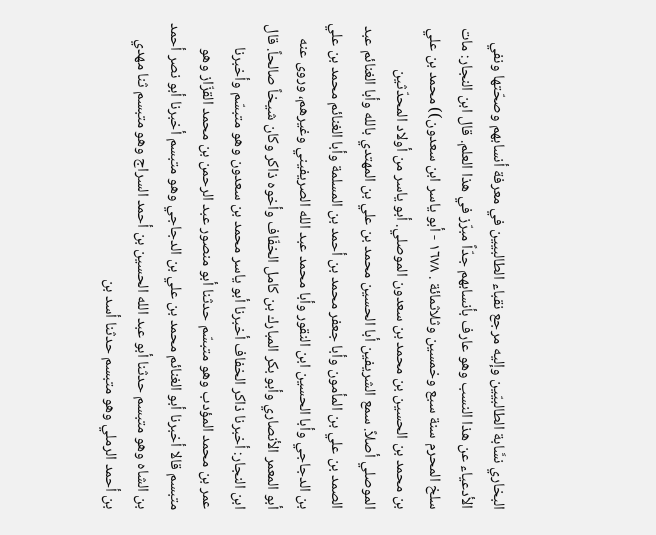البخاري نسَّابة الطالبيّين وإليه مرجع نقباء الطالبيين في معرفة أنسابهم وصحّتها ونفي الأدعياء عن هذا النسب وهو عارف بأنسابهم جدّاً مبرّز في هذا العلم. قال ابن النجار: مات سلخ المحرم سنة سبع وخمسين وثلاثمائة . ١٦٧٨ - أبو ياسر ابن سعدون)) محمد بن علي بن محمد بن الحسين بن محمد بن سعدون الموصلي. أبو ياسر من أولاد المحدّثين الموصلي أصلاً. سمع الشريفين أبا الحسين محمد بن علي بن المهتدي بالله وأبا الغنائم عبد الصمد بن علي بن المأمون وأبا جعفر محمد بن أحمد بن المسلمة وأبا الغنائم محمد بن علي بن الدجاجي وأبا الحسين ابن النقور وأبا محمد عبد الله الصريفيني وغيرهم، وروى عنه أبو المعمر الأنصاري وأبو بكر المبارك بن كامل الخفّاف وأخوه ذاكر وكان شيخاً صالحاً. قال ابن النجار: أخبرنا ذاكر الخفاف أخبرنا أبو ياسر محمد بن سعدون وهو متبسّم وأخبرنا عمر بن محمد المؤدب وهو متبسّم حدثنا أبو منصور عبد الرحمن بن محمد القزّاز وهو متبسم قالا أخبرنا أبو الغنائم محمد بن علي بن الدجاجي وهو متبسم أخبرنا أبو نصر أحمد بن الشاه وهو متبسم حدثنا أبو عبد الله الحسين بن أحمد السراج وهو متبسم ثنا مهدي بن أحمد الرملي وهو متبسم حدثنا أسد بن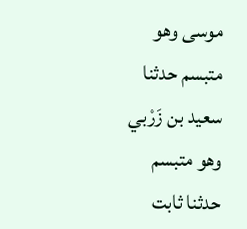موسى وهو متبسم حدثنا سعيد بن زَرْبي وهو متبسم حدثنا ثابت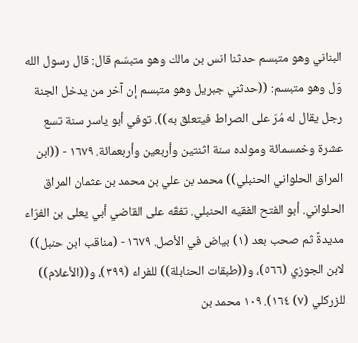البناني وهو متبسم حدثنا انس بن مالك وهو متبسّم قال: قال رسول الله وَل وهو متبسم: ((حدثني جبريل وهو متبسم إن آخر من يدخل الجنة رجل يقال له مُرّ على الصراط فيتعلق به)). توفي أبو ياسر سنة تسع عشرة وخمسمائة ومولده سنة اثنتين وأربعين وأربعمائة. ١٦٧٩ - ((ابن المراق الحلواني الحنبلي)) محمد بن علي بن محمد بن عثمان المراق الحلواني. أبو الفتح الفقيه الحنبلي. تفقّه على القاضي أبي يعلى بن الفرّاء مديدةً ثم صحب بعد (١) بياض في الأصل. ١٦٧٩ - (مناقب ابن حنبل)) لابن الجوزي (٥٦٦)، و((طبقات الحنابلة)) للفراء (٣٩٩)، و((الأعلام)) للزركلي (٧) ١٦٤). ١٠٩ محمد بن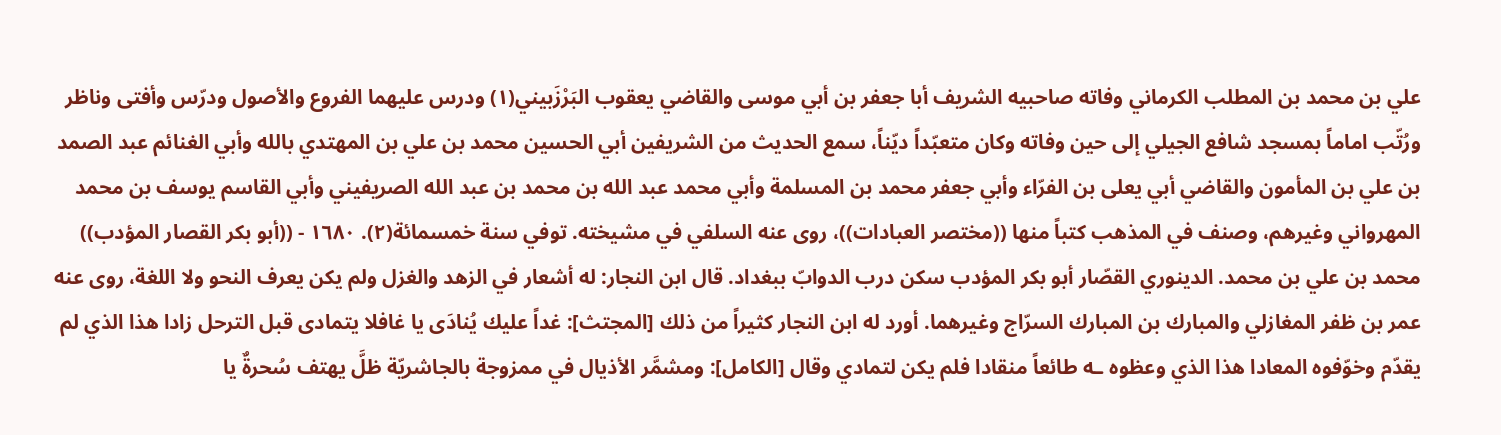علي بن محمد بن المطلب الكرماني وفاته صاحبيه الشريف أبا جعفر بن أبي موسى والقاضي يعقوب البَرْزَبيني(١) ودرس عليهما الفروع والأصول ودرّس وأفتى وناظر ورُتّب اماماً بمسجد شافع الجيلي إلى حين وفاته وكان متعبّداً ديّناً، سمع الحديث من الشريفين أبي الحسين محمد بن علي بن المهتدي بالله وأبي الغنائم عبد الصمد بن علي بن المأمون والقاضي أبي يعلى بن الفرّاء وأبي جعفر محمد بن المسلمة وأبي محمد عبد الله بن محمد بن عبد الله الصريفيني وأبي القاسم يوسف بن محمد المهرواني وغيرهم، وصنف في المذهب كتباً منها ((مختصر العبادات))، روى عنه السلفي في مشيخته. توفي سنة خمسمائة(٢). ١٦٨٠ - ((أبو بكر القصار المؤدب)) محمد بن علي بن محمد. الدينوري القصّار أبو بكر المؤدب سكن درب الدوابّ ببغداد. قال ابن النجار: له أشعار في الزهد والغزل ولم يكن يعرف النحو ولا اللغة، روى عنه عمر بن ظفر المغازلي والمبارك بن المبارك السرّاج وغيرهما. أورد له ابن النجار كثيراً من ذلك [المجتث]: غداً عليك يُنادَى يا غافلا يتمادى قبل الترحل زادا هذا الذي لم يقدّم وخوّفوه المعادا هذا الذي وعظوه ـه طائعاً منقادا فلم يكن لتمادي وقال [الكامل]: ومشمَّر الأذيال في ممزوجة بالجاشريّة ظلَّ يهتف سُحرةٌ يا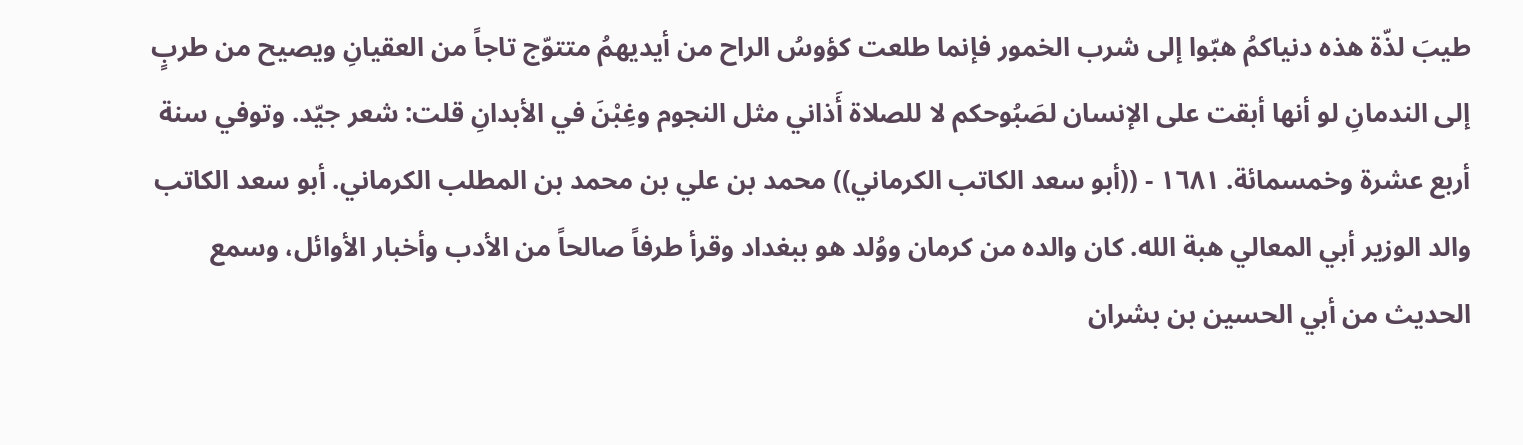طيبَ لذّة هذه دنياكمُ هبّوا إلى شرب الخمور فإنما طلعت كؤوسُ الراح من أيديهمُ متتوّج تاجاً من العقيانِ ويصيح من طربٍ إلى الندمانِ لو أنها أبقت على الإنسان لصَبُوحكم لا للصلاة أَذاني مثل النجوم وغِبْنَ في الأبدانِ قلت: شعر جيّد. وتوفي سنة أربع عشرة وخمسمائة. ١٦٨١ - ((أبو سعد الكاتب الكرماني)) محمد بن علي بن محمد بن المطلب الكرماني. أبو سعد الكاتب والد الوزير أبي المعالي هبة الله. كان والده من كرمان ووُلد هو ببغداد وقرأ طرفاً صالحاً من الأدب وأخبار الأوائل، وسمع الحديث من أبي الحسين بن بشران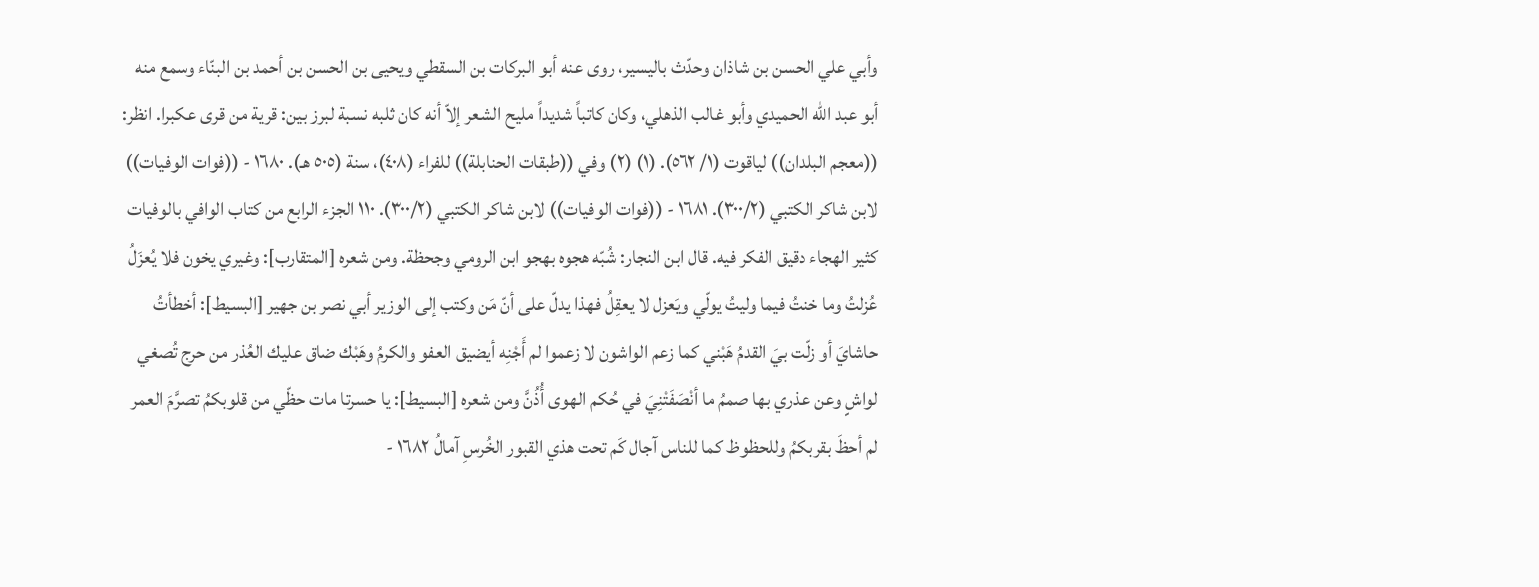وأبي علي الحسن بن شاذان وحدّث باليسير، روى عنه أبو البركات بن السقطي ويحيى بن الحسن بن أحمد بن البنّاء وسمع منه أبو عبد الله الحميدي وأبو غالب الذهلي، وكان كاتباً شديداً مليح الشعر إلاّ أنه كان ثلبه نسبة لبرز بين: قرية من قرى عكبرا. انظر: ((معجم البلدان)) لياقوت (١/ ٥٦٢). (١) (٢) وفي ((طبقات الحنابلة)) للفراء (٤٠٨)، سنة (٥٠٥ هـ). ١٦٨٠ - ((فوات الوفيات)) لابن شاكر الكتبي (٣٠٠/٢). ١٦٨١ - ((فوات الوفيات)) لابن شاكر الكتبي (٣٠٠/٢). ١١٠ الجزء الرابع من كتاب الوافي بالوفيات كثير الهجاء دقيق الفكر فيه. قال ابن النجار: شُبّه هجوه بهجو ابن الرومي وجحظة. ومن شعره [المتقارب]: وغيري يخون فلا يُعزَلُ عُزلتُ وما خنتُ فيما وليتُ يولّي ويَعزل لا يعقِلُ فهذا يدلّ على أنّ مَن وكتب إلى الوزير أبي نصر بن جهير [البسيط]: أخطأتُ حاشايَ أو زلّت بيَ القدمُ هَبْني كما زعم الواشون لا زعموا لم أَجْنِه أيضيق العفو والكرمُ وهَبْك ضاق عليك العُذر من حرج تُصغي لواشٍ وعن عذري بها صممُ ما أنْصَفَتْنِيَ في حُكم الهوى أُذُنَّ ومن شعره [البسيط]: يا حسرتا مات حظّي من قلوبكمُ تصرَّمَ العمر لم أحظَ بقربكمُ وللحظوظ كما للناس آجال كَم تحت هذي القبور الخُرسِ آمالُ ١٦٨٢ -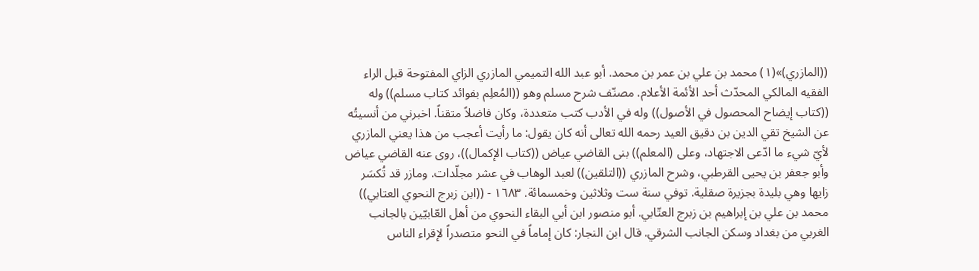((المازري)»(١) محمد بن علي بن عمر بن محمد. أبو عبد الله التميمي المازري الزاي المفتوحة قبل الراء الفقيه المالكي المحدّث أحد الأئمة الأعلام. مصنّف شرح مسلم وهو ((المُعلِم بفوائد كتاب مسلم)) وله ((كتاب إيضاح المحصول في الأصول)) وله في الأدب كتب متعددة، وكان فاضلاً متقناً. اخبرني من أنسيتُه عن الشيخ تقي الدين بن دقيق العيد رحمه الله تعالى أنه كان يقول: ما رأيت أعجب من هذا يعني المازري لأيّ شيء ما ادّعى الاجتهاد، وعلى (المعلم)) بنى القاضي عياض ((كتاب الإكمال))، روى عنه القاضي عياض وأبو جعفر بن يحيى القرطبي، وشرح المازري ((التلقين)) لعبد الوهاب في عشر مجلّدات. ومازر قد تُكسَر زايها وهي بليدة بجزيرة صقلية. توفي سنة ست وثلاثين وخمسمائة. ١٦٨٣ - ((ابن زبرج النحوي العتابي)) محمد بن علي بن إبراهيم بن زبرج العتّابي. أبو منصور ابن أبي البقاء النحوي من أهل العّابيّين بالجانب الغربي من بغداد وسكن الجانب الشرقي. قال ابن النجار: كان إماماً في النحو متصدراً لإقراء الناس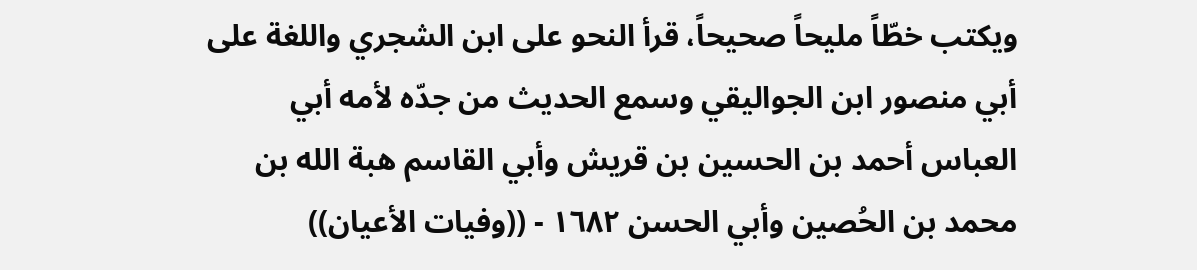ويكتب خطّاً مليحاً صحيحاً، قرأ النحو على ابن الشجري واللغة على أبي منصور ابن الجواليقي وسمع الحديث من جدّه لأمه أبي العباس أحمد بن الحسين بن قريش وأبي القاسم هبة الله بن محمد بن الحُصين وأبي الحسن ١٦٨٢ - ((وفيات الأعيان))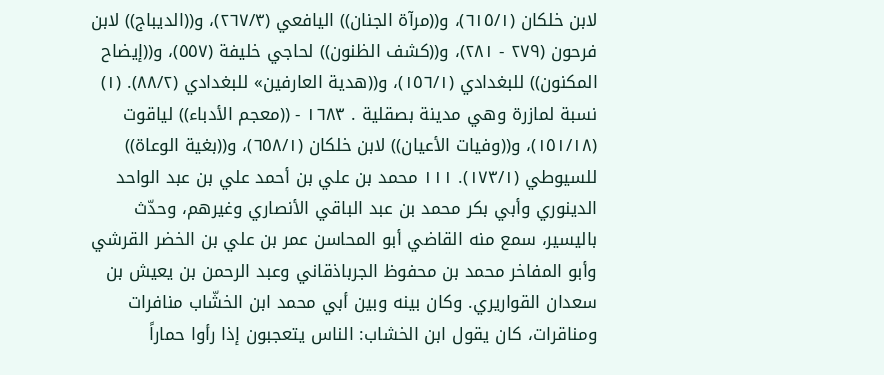لابن خلكان (٦١٥/١)، و((مرآة الجنان)) اليافعي (٢٦٧/٣)، و((الديباج)) لابن فرحون (٢٧٩ - ٢٨١)، و((كشف الظنون)) لحاجي خليفة (٥٥٧)، و((إيضاح المكنون)) للبغدادي (١٥٦/١)، و((هدية العارفين» للبغدادي (٨٨/٢). (١) نسبة لمازرة وهي مدينة بصقلية . ١٦٨٣ - ((معجم الأدباء)) لياقوت (١٥١/١٨)، و((وفيات الأعيان)) لابن خلكان (٦٥٨/١)، و((بغية الوعاة)) للسيوطي (١٧٣/١). ١١١ محمد بن علي بن أحمد علي بن عبد الواحد الدينوري وأبي بكر محمد بن عبد الباقي الأنصاري وغيرهم، وحدّث باليسير، سمع منه القاضي أبو المحاسن عمر بن علي بن الخضر القرشي وأبو المفاخر محمد بن محفوظ الجرباذقاني وعبد الرحمن بن يعيش بن سعدان القواريري. وكان بينه وبين أبي محمد ابن الخشّاب منافرات ومناقرات، كان يقول ابن الخشاب: الناس يتعجبون إذا رأوا حماراً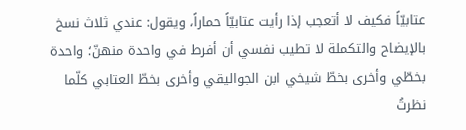عتابيّاً فكيف لا أتعجب إذا رأيت عتابيّاً حماراً، ويقول: عندي ثلاث نسخ بالإيضاح والتكملة لا تطيب نفسي أن أفرط في واحدة منهنّ؛ واحدة بخطّي وأخرى بخطّ شيخي ابن الجواليقي وأخرى بخطّ العتابي كلّما نظرتُ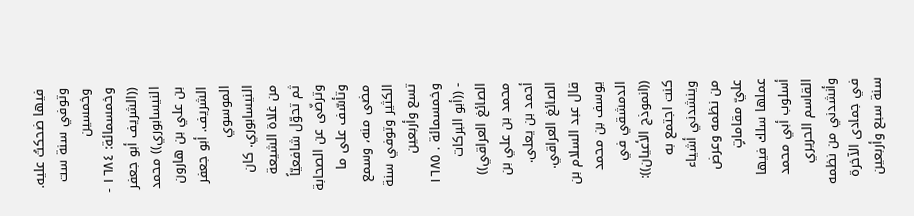فيها ضحكتُ عليه. وتوفي سنة ست وخمسين وخمسمائة: ١٦٨٤ - ((الشريف أبو جعفر النيسابوري)) محمد بن علي بن هارون الشريف. أبو جعفر الموسوي النيسابوري. كان من غلاة الشيعة ثم تحوّل شافعيّاً وترضّى عن الصحابة وتأسّف على ما مضى منه، وسمع الكثير وتوفي سنة تسع وأربعين وخمسمائة . ١٦٨٥ - ((أبو البركات الصائغ العراقي)) محمد بن علي بن أحمد بن يعلى. الصائغ العراقي. قال عبد السلام بن يوسف بن محمد الدمشقي في ((انموذج الأعيان)): كنت اجتمع به وينشدني أشياء من نظمه وعرض عليّ مقاماتٍ عملها سلك فيها أسلوب أبي محمد القاسم الحريري وأنشدني من نظمه في جمادى الآخرة سنة سبع وأربعين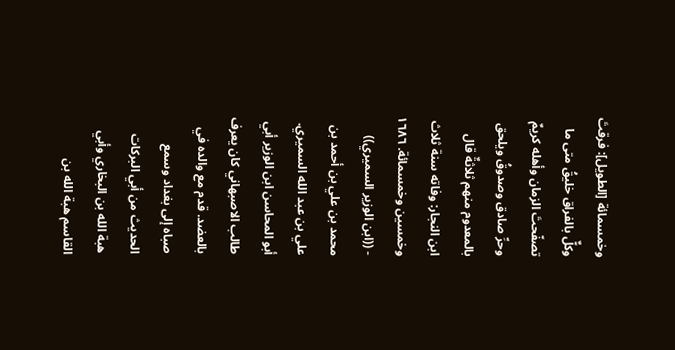وخمسمائة [الطويل]: فرقتَ وكلٌّ بالفراق خليقُ متى ما تصفّحتَ الزمان وأهله كريمٌ وحرِّ صادق وصدوقُ ويلحق بالمعدوم منهم ثلاثةٌ قال ابن النجار: وفاته سنة ثلاث وخمسين وخمسمائة. ١٦٨٦ - ((ابن الوزير السميري)) محمد بن علي بن أحمد بن علي بن عبد الله السميري. أبو المحاسن ابن الوزير أبي طالب الاصبهاني كان يعرف بالعضد. قدم مع والده في صباه إلى بغداد وسمع الحديث من أبي البركات هبة الله بن البخاري وأبي القاسم هبة الله بن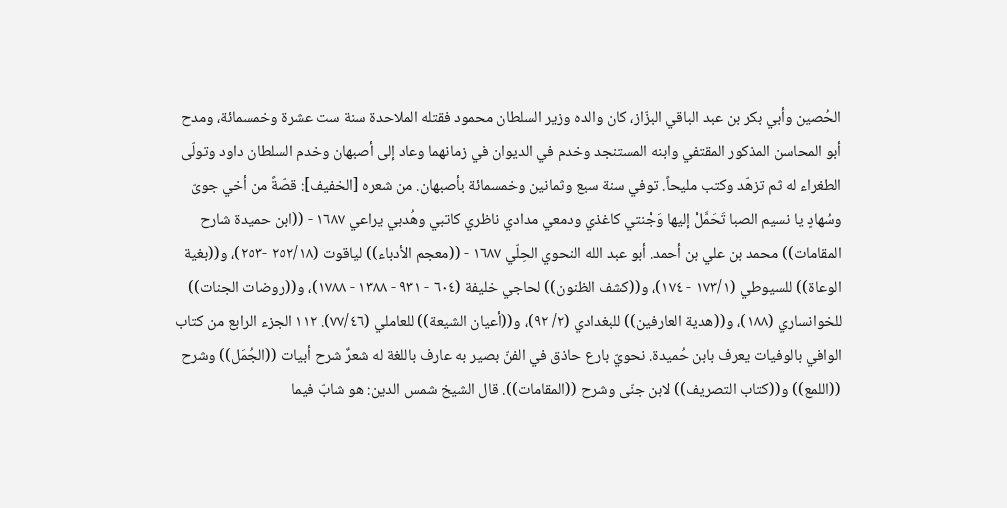الحُصين وأبي بكر بن عبد الباقي البزّاز، كان والده وزير السلطان محمود فقتله الملاحدة سنة ست عشرة وخمسمائة، ومدح أبو المحاسن المذكور المقتفي وابنه المستنجد وخدم في الديوان في زمانهما وعاد إلى أصبهان وخدم السلطان داود وتولّى الطغراء له ثم تزهّد وكتب مليحاً. توفي سنة سبع وثمانين وخمسمائة بأصبهان. من شعره [الخفيف]: قصّةً من أخي جوىّ وسُهادٍ يا نسيم الصبا تَحَمَّلْ إليها وَجْنتي كاغذي ودمعي مدادي ناظري كاتبي وهُدبي يراعي ١٦٨٧ - ((ابن حميدة شارح المقامات)) محمد بن علي بن أحمد. أبو عبد الله النحوي الحِلّي ١٦٨٧ - ((معجم الأدباء)) لياقوت (٢٥٢/١٨ -٢٥٣)، و((بغية الوعاة)) للسيوطي (١٧٣/١ - ١٧٤)، و((كشف الظنون)) لحاجي خليفة (٦٠٤ - ٩٣١ - ١٣٨٨ - ١٧٨٨)، و((روضات الجنات)) للخوانساري (١٨٨)، و((هدية العارفين)) للبغدادي (٢/ ٩٢)، و((أعيان الشيعة)) للعاملي (٧٧/٤٦). ١١٢ الجزء الرابع من كتاب الوافي بالوفيات يعرف بابن حُميدة. نحويّ بارع حاذق في الفنّ بصير به عارف باللغة له شعرٌ شرح أبيات ((الجُمَل)) وشرح ((اللمع)) و((كتاب التصريف)) لابن جنّى وشرح ((المقامات)). قال الشيخ شمس الدين: هو شابّ فيما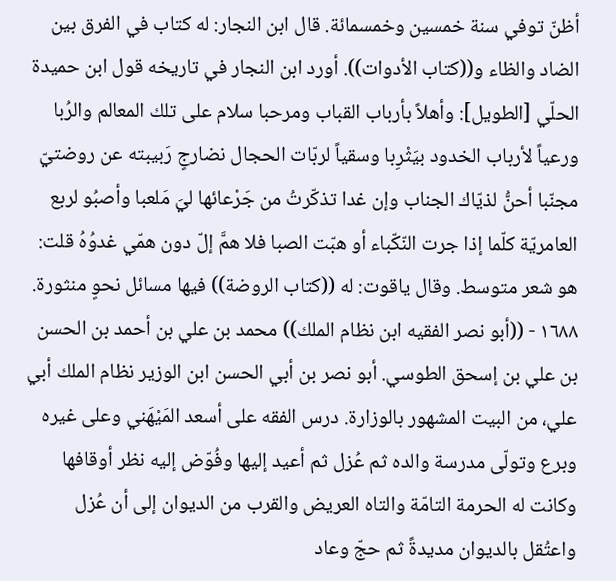أظنّ توفي سنة خمسين وخمسمائة. قال ابن النجار: له كتاب في الفرق بين الضاد والظاء و((كتاب الأدوات)). أورد ابن النجار في تاريخه قول ابن حميدة الحلّي [الطويل]: وأهلاً بأرباب القباب ومرحبا سلام على تلك المعالم والرُبا ورعياً لأرباب الخدود بيَثْرِبا وسقياً لربّات الحجال نضارجٍ رَبيبته عن روضتيّ مجنّبا أحنُّ لذيّاك الجناب وإن غدا تذكّرتُ من جَرْعائها ليَ مَلعبا وأصبُو لربع العامريّة كلّما إذا جرت النّكّباء أو هبّت الصبا فلا همَّ إلّ دون همّي غدوُهُ قلت: هو شعر متوسط. وقال ياقوت: له ((كتاب الروضة)) فيها مسائل نحوٍ منثورة. ١٦٨٨ - ((أبو نصر الفقيه ابن نظام الملك)) محمد بن علي بن أحمد بن الحسن بن علي بن إسحق الطوسي. أبو نصر بن أبي الحسن ابن الوزير نظام الملك أبي علي، من البيت المشهور بالوزارة. درس الفقه على أسعد المَيْهَني وعلى غيره وبرع وتولّى مدرسة والده ثم عُزل ثم أعيد إليها وفُوّض إليه نظر أوقافها وكانت له الحرمة التامّة والتاه العريض والقرب من الديوان إلى أن عُزل واعتُقل بالديوان مديدةً ثم حجّ وعاد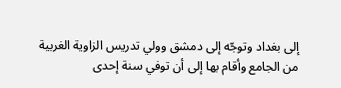إلى بغداد وتوجّه إلى دمشق وولي تدريس الزاوية الغربية من الجامع وأقام بها إلى أن توفي سنة إحدى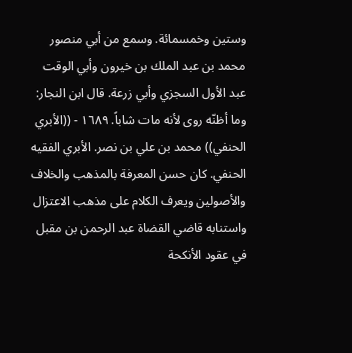وستين وخمسمائة. وسمع من أبي منصور محمد بن عبد الملك بن خيرون وأبي الوقت عبد الأول السجزي وأبي زرعة. قال ابن النجار: وما أظنّه روى لأنه مات شاباً. ١٦٨٩ - ((الأبري الحنفي)) محمد بن علي بن نصر. الأبري الفقيه الحنفي. كان حسن المعرفة بالمذهب والخلاف والأصولين ويعرف الكلام على مذهب الاعتزال واستنابه قاضي القضاة عبد الرحمن بن مقبل في عقود الأنكحة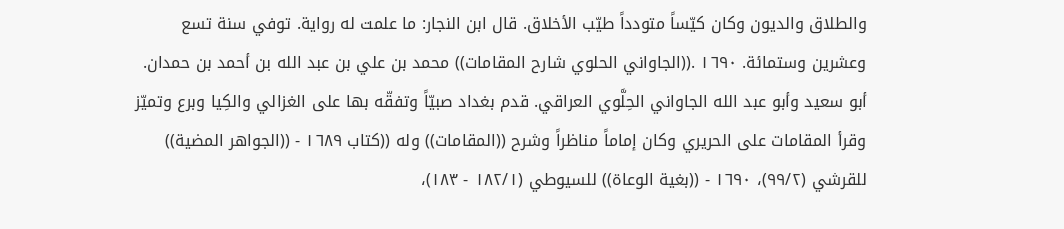والطلاق والديون وكان كيّساً متودداً طيّب الأخلاق. قال ابن النجار: ما علمت له رواية. توفي سنة تسع وعشرين وستمائة. ١٦٩٠ .((الجاواني الحلوي شارح المقامات)) محمد بن علي بن عبد الله بن أحمد بن حمدان. أبو سعيد وأبو عبد الله الجاواني الحِلَّوي العراقي. قدم بغداد صبيّاً وتفقّه بها على الغزالي والكِيا وبرع وتميّز وقرأ المقامات على الحريري وكان إماماً مناظراً وشرح ((المقامات)) وله ((كتاب ١٦٨٩ - ((الجواهر المضية)) للقرشي (٩٩/٢)، ١٦٩٠ - ((بغية الوعاة)) للسيوطي (١٨٢/١ - ١٨٣)،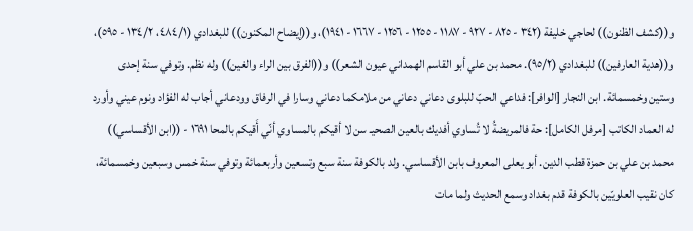و((كشف الظنون)) لحاجي خليفة (٣٤٢ - ٨٢٥ - ٩٢٧ - ١١٨٧ - ١٢٥٥ - ١٢٥٦ - ١٦٦٧ - ١٩٤١)، و((إيضاح المكنون)) للبغدادي (٤٨٤/١، ١٣٤/٢ - ٥٩٥)، و((هدية العارفين)) للبغدادي (٩٥/٢). محمد بن علي أبو القاسم الهمداني عيون الشعر)) و((الفرق بين الراء والغين)) وله نظم. وتوفي سنة إحدى وستين وخمسمائة. ابن النجار [الوافر]: فداعي الحبّ للبلوى دعاني دعاني من ملامكما دعاني وسارا في الرفاق وودعاني أجاب له الفؤاد ونوم عيني وأورد له العماد الكاتب [مرفل الكامل]: حة فالمريضةُ لا تُساوي أفديك بالعين الصحيـ سن لا أقيكم بالمساوي أنّي أَقيكم بالمحا ١٦٩١ - ((ابن الأقساسي)) محمد بن علي بن حمزة قطب الدين. أبو يعلى المعروف بابن الأقساسي. ولد بالكوفة سنة سبع وتسعين وأربعمائة وتوفي سنة خمس وسبعين وخمسمائة، كان نقيب العلويّين بالكوفة قدم بغداد وسمع الحديث ولما مات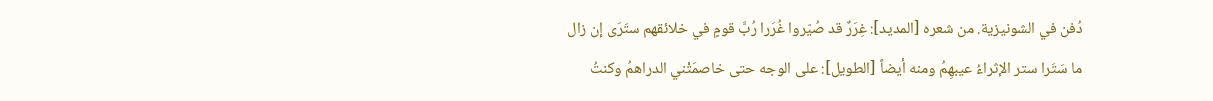دُفن في الشونيزية. من شعره [المديد]: غِرَرٌ قد صُيّروا غُرَرا رُبَّ قومٍ في خلائقهم ستَرَى إن زال ما سَتَرا ستر الإثراءُ عيبهِمُ ومنه أيضاً [الطويل]: على الوجه حتى خاصمَتْني الدراهمُ وكنتُ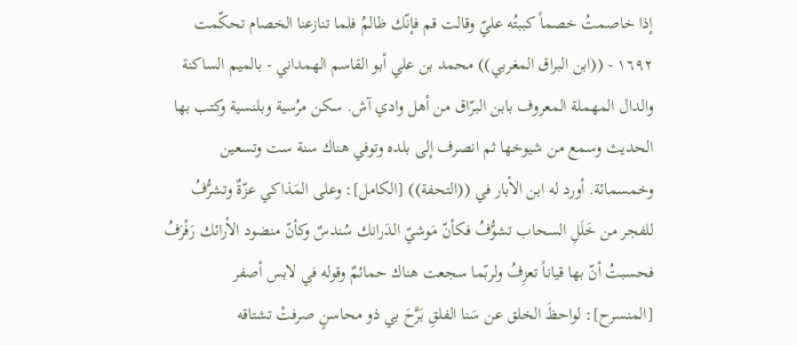إذا خاصمتُ خصماً كببتُه عليّ وقالت قم فإنّك ظالمُ فلما تنازعنا الخصام تحكّمت ١٦٩٢ - ((ابن البراق المغربي)) محمد بن علي أبو القاسم الهمداني - بالميم الساكنة والدال المهملة المعروف بابن البرّاق من أهل وادي آش. سكن مرُسية وبلنسية وكتب بها الحديث وسمع من شيوخها ثم انصرف إلى بلده وتوفي هناك سنة ست وتسعين وخمسمائة. أورد له ابن الأبار في ((التحفة)) [الكامل]: وعلى المَذاكي عزّةٌ وتشرُّفُ للفجر من خَلَلِ السحاب تشوُّفُ فكأنّ مَوشيّ الدَرانك سُندسٌ وكأنّ منضود الأرائك رَفْرَفُ فحسبتُ أنّ بها قياناً تعزِفُ ولربّما سجعت هناك حمائمٌ وقوله في لابس أصفر [المنسرح]: لواحظَ الخلق عن سَنا الفلقِ بَرَّحَ بي ذو محاسنٍ صرفتْ تشتاقه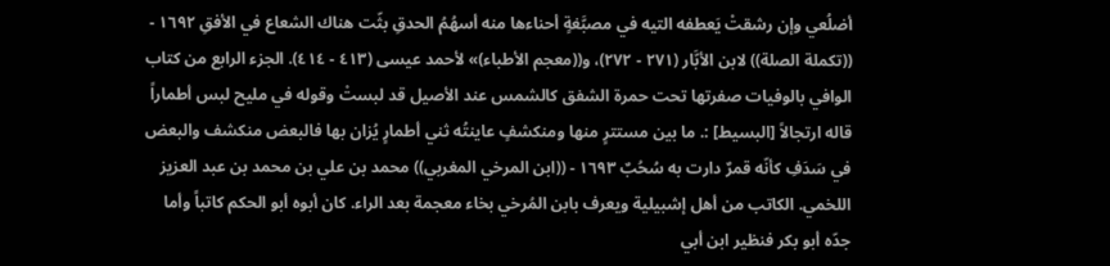أضلُعي وإن رشقتْ يَعطفه التيه في مصبَّغةٍ أحناءها منه أسهُمُ الحدقِ بثّت هناك الشعاع في الأفقِ ١٦٩٢ - ((تكملة الصلة)) لابن الأبَّار (٢٧١ - ٢٧٢)، و((معجم الأطباء)» لأحمد عيسى (٤١٣ - ٤١٤). الجزء الرابع من كتاب الوافي بالوفيات صفرتها تحت حمرة الشفق كالشمس عند الأصيل قد لبستْ وقوله في مليح لبس أطماراً قاله ارتجالاً [البسيط] :. ما بين مستترٍ منها ومنكشفٍ عاينتُه ثني أطمارٍ يُزان بها فالبعض منكشف والبعض في سَدَفِ كأنّه قمرٌ دارت به سُحُبٌ ١٦٩٣ - ((ابن المرخي المغربي)) محمد بن علي بن محمد بن عبد العزيز اللخمي. الكاتب من أهل إشبيلية ويعرف بابن المُرخي بخاء معجمة بعد الراء. كان أبوه أبو الحكم كاتباً وأما جدّه أبو بكر فنظير ابن أبي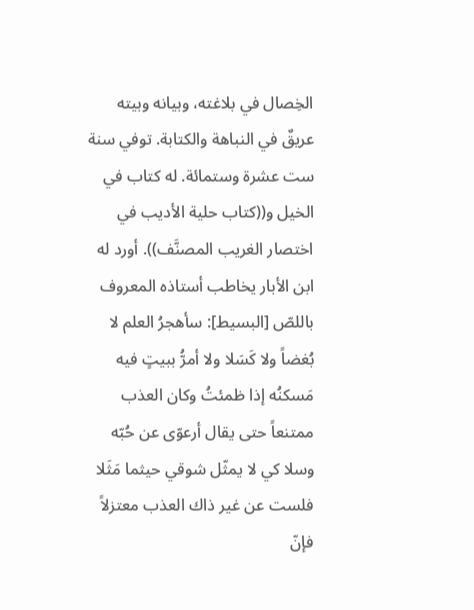الخِصال في بلاغته، وبيانه وبيته عريقٌ في النباهة والكتابة. توفي سنة ست عشرة وستمائة. له كتاب في الخيل و((كتاب حلية الأديب في اختصار الغريب المصنَّف)). أورد له ابن الأبار يخاطب أستاذه المعروف باللصّ [البسيط]: سأهجرُ العلم لا بُغضاً ولا كَسَلا ولا أمرُّ ببيتٍ فيه مَسكنُه إذا ظمئتُ وكان العذب ممتنعاً حتى يقال أرعوّى عن حُبّه وسلا كي لا يمثّل شوقي حيثما مَثَلا فلست عن غير ذاك العذب معتزلاً فإنّ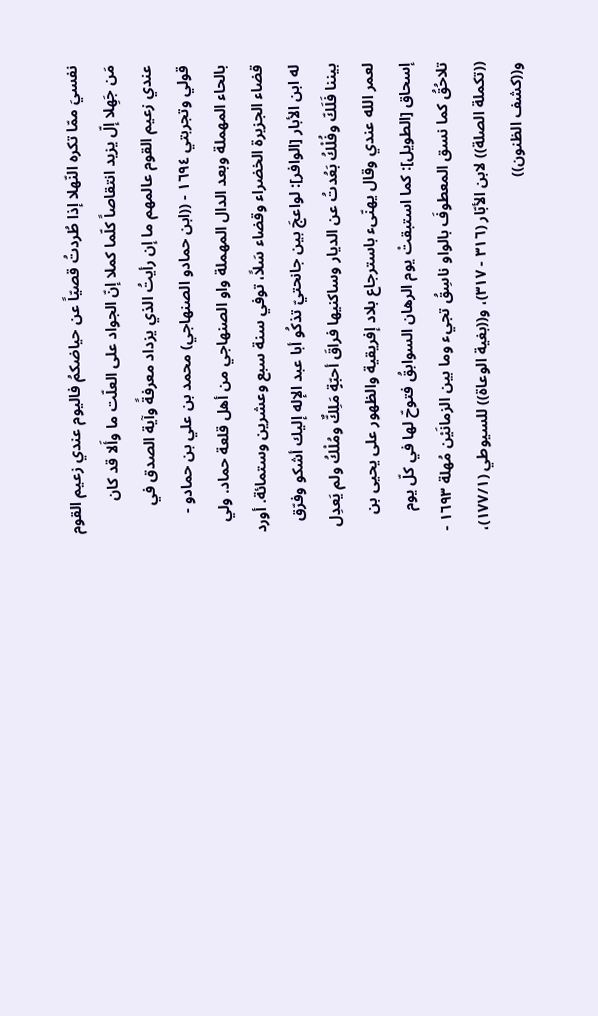نفسيَ ممّا تكره النّهلا إذا طُردتُ قصيّاً عن حياضكمُ فاليوم عندي زعيم القوم مَن جَهِلا إلّ يزيد انتقاصاً كلّما كملا إنّ الجواد على العلّت ما وأَلا قد كان عندي زعيم القوم عالمهم ما إن رأيتُ الذي يزداد معرفةً وآية الصدق في قولي وتجربتي ١٦٩٤ - ((ابن حمادو الصنهاجي) محمد بن علي بن حمادو - بالحاء المهملة وبعد الدال المهملة واو الصنهاجي من أهل قلعة حماد. ولي قضاء الجزيرة الخضراء وقضاء سَلاً، توفي سنة سبع وعشرين وستمائة. أورد له ابن الأبار [الوافر]: لواعجَ بين جانحتيّ تذكُو أبا عبد الإله إليك أشكو وفرّق بيننا فَلَكّ وفُلْكُ بَعُدتُ عن الديار وساكنيها فراقَ أحبّةٍ مَلِكٌّ ومُلْكُ ولم يَعدِل لعمر الله عندي وقال يهنّىء باسترجاع بلاد إفريقية والظهور على يحيى بن إسحاق [الطويل]: كما استبقتْ يوم الرهان السوابقُ فتوحّ لها في كلّ يوم تلاحُقُ كما نسق المعطوفَ بالواو ناسِقُ تجيء وما بين الزمانَيْن مُهلة ١٦٩٣ - ((تكملة الصلة)) لابن الأبّار (٣١٦ - ٣١٧)، و((بغية الوعاة)) للسيوطي (١٧٧/١)، و((كشف الظنون))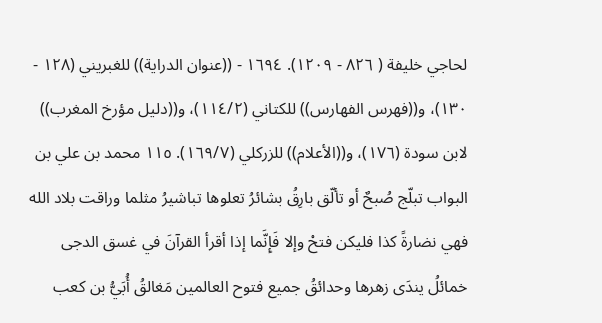لحاجي خليفة ( ٨٢٦ - ١٢٠٩). ١٦٩٤ - ((عنوان الدراية)) للغبريني (١٢٨ - ١٣٠)، و((فهرس الفهارس)) للكتاني (١١٤/٢)، و((دليل مؤرخ المغرب)) لابن سودة (١٧٦)، و((الأعلام)) للزركلي (١٦٩/٧). ١١٥ محمد بن علي بن البواب تبلّج صُبحٌ أو تألّق بارِقُ بشائرُ تعلوها تباشيرُ مثلما وراقت بلاد الله فهي نضارةً كذا فليكن فتحْ وإلا فَإِنَّما إذا أقرأ القرآنَ في غسق الدجى خمائلُ يندَى زهرها وحدائقُ جميع فتوح العالمين مَغالقُ أُبَيُّ بن كعب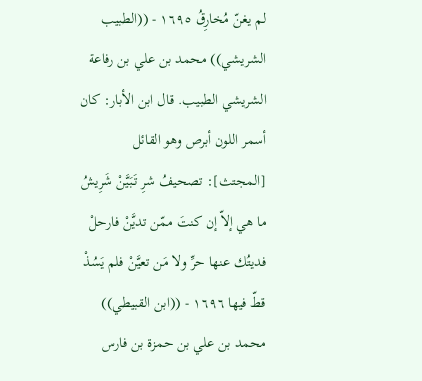لم يغنّ مُخارِقُ ١٦٩٥ - ((الطبيب الشريشي)) محمد بن علي بن رفاعة الشريشي الطبيب. قال ابن الأبار: كان أسمر اللون أبرص وهو القائل [المجتث]: تصحيفُ شرِ تَبَيَّنْ شَرِيشُ ما هي إلاّ إن كنتَ ممّن تديَّنْ فارحلْ فديتُك عنها حرِّ ولا مَن تعيَّنْ فلم يَسُذْ قطّ فيها ١٦٩٦ - ((ابن القبيطي)) محمد بن علي بن حمزة بن فارس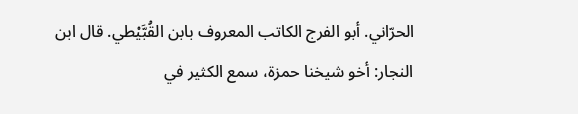الحرّاني. أبو الفرج الكاتب المعروف بابن القُبَّيْطي. قال ابن النجار: أخو شيخنا حمزة، سمع الكثير في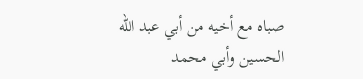صباه مع أخيه من أبي عبد الله الحسين وأبي محمد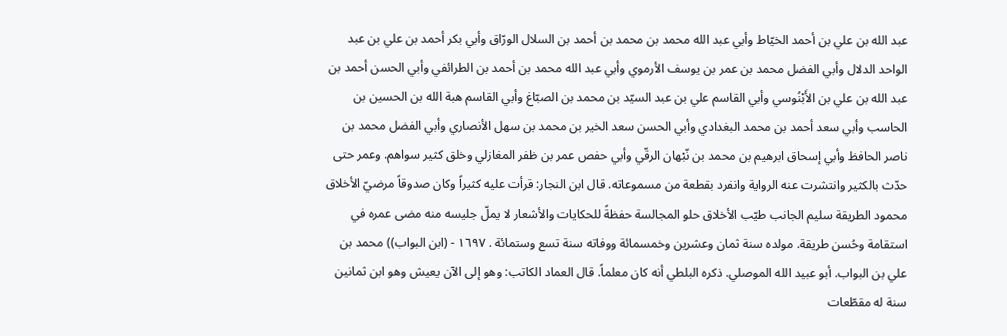عبد الله بن علي بن أحمد الخيّاط وأبي عبد الله محمد بن محمد بن أحمد بن السلال الورّاق وأبي بكر أحمد بن علي بن عبد الواحد الدلال وأبي الفضل محمد بن عمر بن يوسف الأرموي وأبي عبد الله محمد بن أحمد بن الطرائفي وأبي الحسن أحمد بن عبد الله بن علي بن الأَبْنُوسي وأبي القاسم علي بن عبد السيّد بن محمد بن الصبّاغ وأبي القاسم هبة الله بن الحسين بن الحاسب وأبي سعد أحمد بن محمد البغدادي وأبي الحسن سعد الخير بن محمد بن سهل الأنصاري وأبي الفضل محمد بن ناصر الحافظ وأبي إسحاق ابرهيم بن محمد بن نّبْهان الرقّي وأبي حفص عمر بن ظفر المغازلي وخلق كثير سواهم. وعمر حتى حدّث بالكثير وانتشرت عنه الرواية وانفرد بقطعة من مسموعاته. قال ابن النجار: قرأت عليه كثيراً وكان صدوقاً مرضيّ الأخلاق محمود الطريقة سليم الجانب طيّب الأخلاق حلو المجالسة حفظةً للحكايات والأشعار لا يملّ جليسه منه مضى عمره في استقامة وحُسن طريقة. مولده سنة ثمان وعشرين وخمسمائة ووفاته سنة تسع وستمائة . ١٦٩٧ - (ابن البواب)) محمد بن علي بن البواب. أبو عبيد الله الموصلي. ذكره البلطي أنه كان معلماً. قال العماد الكاتب: وهو إلى الآن يعيش وهو ابن ثمانين سنة له مقطّعات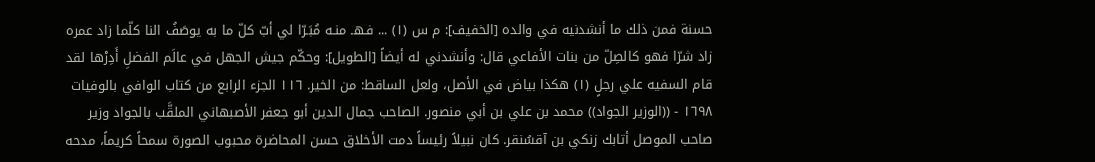حسنة فمن ذلك ما أنشدنيه في والده [الخفيف]: م س (١) ... فـهـ منـه مُبَـرّا لي أبّ كلّ ما به يوصَفُ النا كلّما زاد عمره زاد شرّا فهو كالصِلّ من بنات الأفاعي قال: وأنشدني له أيضاً [الطويل]: وحكّم جيش الجهل في عالَم الفضلِ أَدِرْها لقد قام السفيه علي رجلٍ (١) هكذا بياض في الأصل، ولعل الساقط: من الخير. ١١٦ الجزء الرابع من كتاب الوافي بالوفيات ١٦٩٨ - ((الوزير الجواد)) محمد بن علي بن أبي منصور. الصاحب جمال الدين أبو جعفر الأصبهاني الملقَّب بالجواد وزير صاحب الموصل أتابك زنكي بن آقسُنقر. كان نبيلاً رئيساً دمت الأخلاق حسن المحاضرة محبوب الصورة سمحاً كريماً، مدحه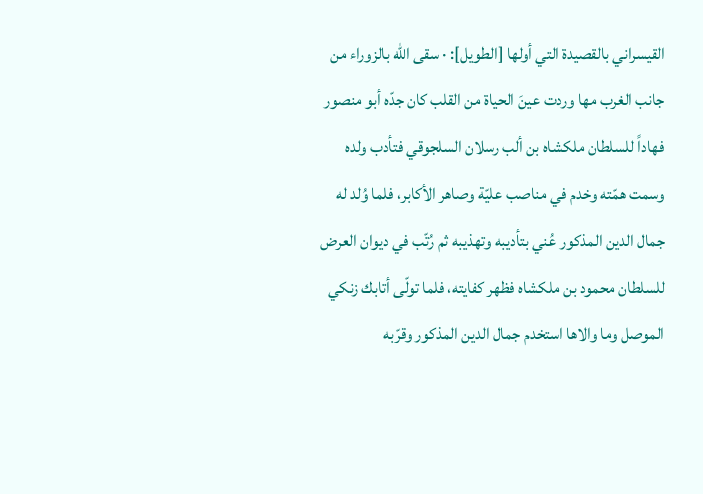القيسراني بالقصيدة التي أولها [الطويل]: · سقى الله بالزوراء من جانب الغرب مها وردت عينَ الحياة من القلب كان جدّه أبو منصور فهاداً للسلطان ملكشاه بن ألب رسلان السلجوقي فتأدب ولده وسمت همّته وخدم في مناصب عليّة وصاهر الأكابر، فلما وُلد له جمال الدين المذكور عُني بتأديبه وتهذيبه ثم رُتّب في ديوان العرض للسلطان محمود بن ملكشاه فظهر كفايته، فلما تولّى أتابك زنكي الموصل وما والاها استخدم جمال الدين المذكور وقرّبه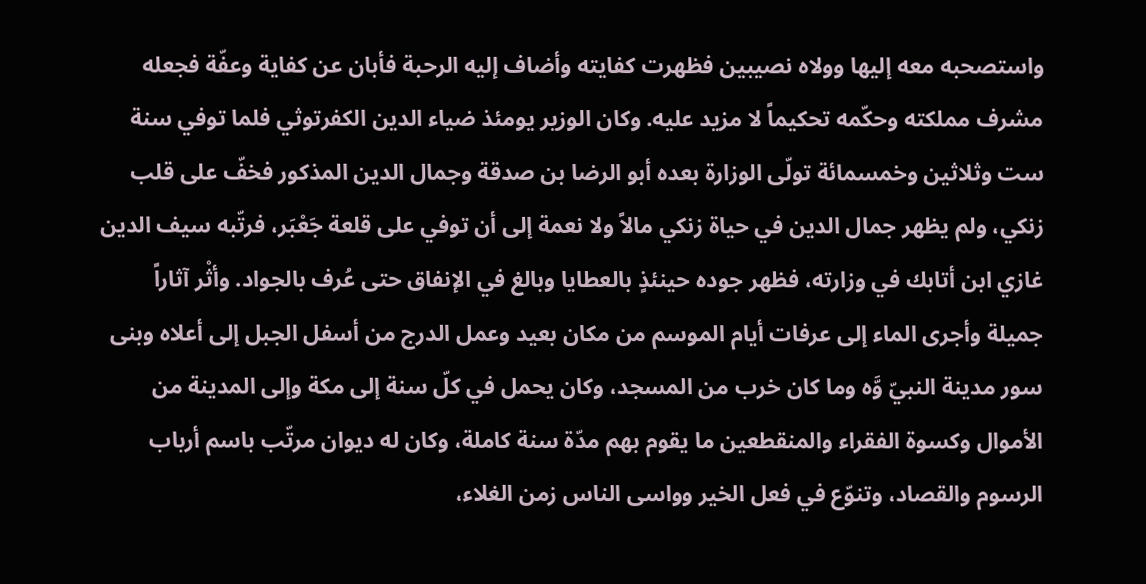واستصحبه معه إليها وولاه نصيبين فظهرت كفايته وأضاف إليه الرحبة فأبان عن كفاية وعفّة فجعله مشرف مملكته وحكّمه تحكيماً لا مزيد عليه. وكان الوزير يومئذ ضياء الدين الكفرتوثي فلما توفي سنة ست وثلاثين وخمسمائة تولّى الوزارة بعده أبو الرضا بن صدقة وجمال الدين المذكور فخفّ على قلب زنكي، ولم يظهر جمال الدين في حياة زنكي مالاً ولا نعمة إلى أن توفي على قلعة جَعْبَر، فرتّبه سيف الدين غازي ابن أتابك في وزارته، فظهر جوده حينئذٍ بالعطايا وبالغ في الإنفاق حتى عُرف بالجواد. وأثْر آثاراً جميلة وأجرى الماء إلى عرفات أيام الموسم من مكان بعيد وعمل الدرج من أسفل الجبل إلى أعلاه وبنى سور مدينة النبيّ وَّه وما كان خرب من المسجد، وكان يحمل في كلّ سنة إلى مكة وإلى المدينة من الأموال وكسوة الفقراء والمنقطعين ما يقوم بهم مدّة سنة كاملة، وكان له ديوان مرتّب باسم أرباب الرسوم والقصاد، وتنوّع في فعل الخير وواسى الناس زمن الغلاء،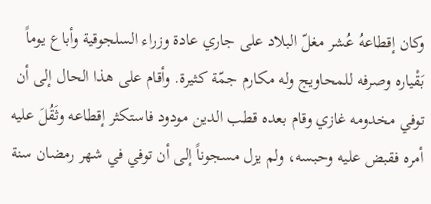وكان إقطاعهُ عُشر مغلّ البلاد على جاري عادة وزراء السلجوقية وأباع يوماً بَقْياره وصرفه للمحاويج وله مكارم جمّة كثيرة. وأقام على هذا الحال إلى أن توفي مخدومه غازي وقام بعده قطب الدين مودود فاستكثر إقطاعه وثَقُلَ عليه أمره فقبض عليه وحبسه، ولم يزل مسجوناً إلى أن توفي في شهر رمضان سنة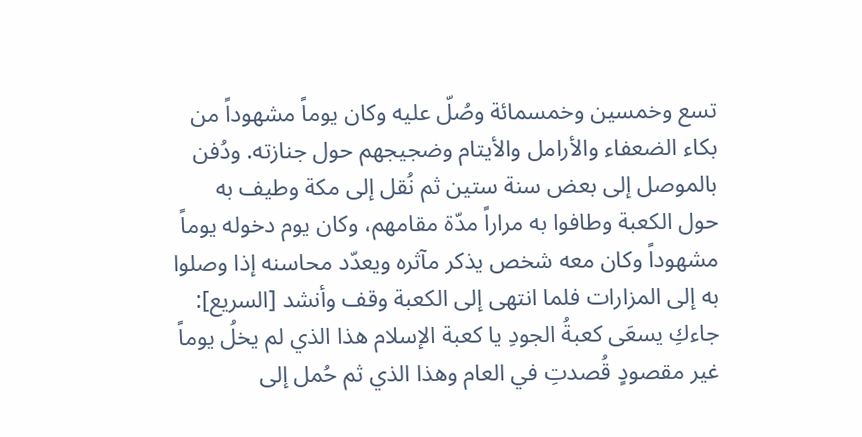تسع وخمسين وخمسمائة وصُلّ عليه وكان يوماً مشهوداً من بكاء الضعفاء والأرامل والأيتام وضجيجهم حول جنازته. ودُفن بالموصل إلى بعض سنة ستين ثم نُقل إلى مكة وطيف به حول الكعبة وطافوا به مراراً مدّة مقامهم، وكان يوم دخوله يوماً مشهوداً وكان معه شخص يذكر مآثره ويعدّد محاسنه إذا وصلوا به إلى المزارات فلما انتهى إلى الكعبة وقف وأنشد [السريع]: جاءكِ يسعَى كعبةُ الجودِ يا كعبة الإسلام هذا الذي لم يخلُ يوماً غير مقصودٍ قُصدتِ في العام وهذا الذي ثم حُمل إلى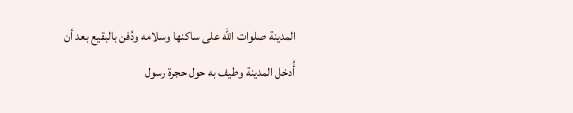المدينة صلوات الله على ساكنها وسلامه ودُفن بالبقيع بعد أن أُدخل المدينة وطيف به حول حجرة رسول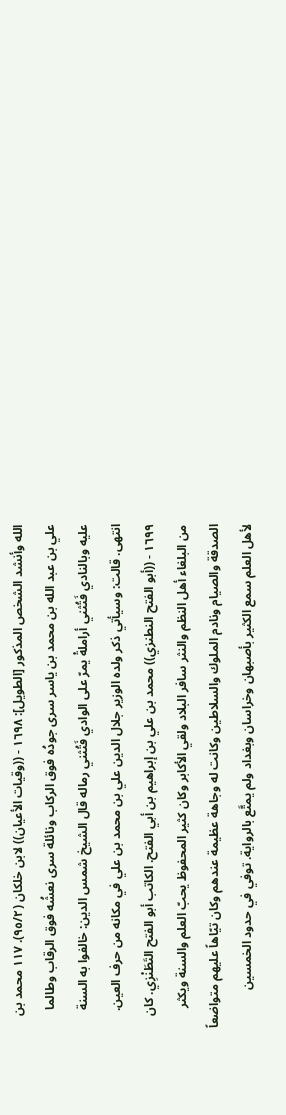الله وأنشد الشخص المذكور [الطويل]: ١٦٩٨ - ((وقيات الأعيان)) لابن خلكان (٩٥/٢). ١١٧ محمد بن علي بن عبد الله بن محمد بن ياسر سرى جودُه فوق الركاب ونائلة سرى نعشُه فوق الرقاب وطالما عليه وبالنادي فَتُثني أراملةْ يمرّ على الوادي فَتُثني رماله قال الشيخ شمس الدين: خالفوا به السنة انتهى. قالت: وسيأتي ذكر ولده الوزير جلال الدين علي بن محمد بن علي في مكانه من حرف العين. ١٦٩٩ - ((أبو الفتح النطنزي)) محمد بن علي بن إبراهيم بن أبي الفتح. الكاتب أبو الفتح التَطَنْزِي. كان من البلغاء أهل النظم والنثر سافر البلاد ولقي الأكابر وكان كثير المحفوظ يحبّ العلم والسنة ويكثر الصدقة والصيام ونادم الملوك والسلاطين وكانت له وجاهة عظيمة عندهم وكان تيّاهاً عليهم متواضعاً لأهل العلم سمع الكثير بأصبهان وخراسان وبغداد ولم يمتَّع بالرواية. توفي في حدود الخمسين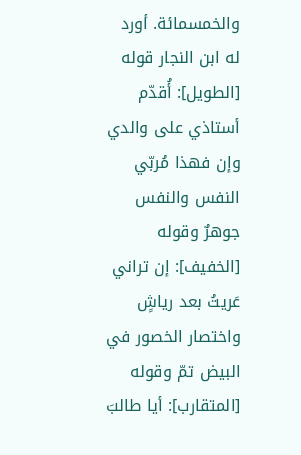والخمسمائة. أورد له ابن النجار قوله [الطويل]: أُقدّم أستاذي على والدي وإن فهذا مُربّي النفس والنفس جوهرٌ وقوله [الخفيف]: إن تراني عَريتُ بعد رياشٍ واختصار الخصور في البيض تمّ وقوله [المتقارب]: أيا طالبَ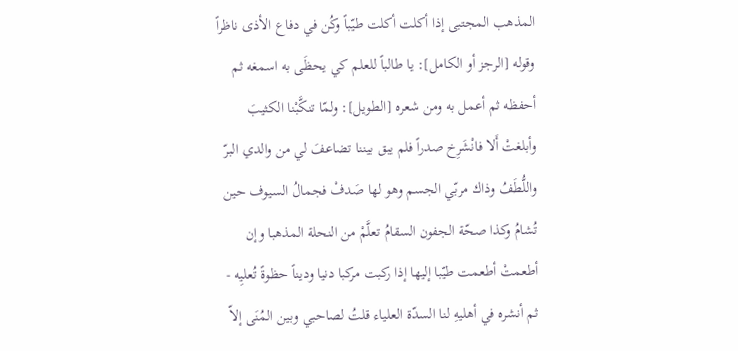المذهب المجتبى إذا أكلت أكلت طيّباً وكُن في دفاع الأذى ناظراً وقوله [الرجز أو الكامل]: يا طالباً للعلم كي يحظَى به اسمغه ثم أحفظه ثم أعمل به ومن شعره [الطويل]: ولمّا تنكَّبْنا الكثيبَ وأبلغتْ أَلا فانْشَرِخ صدراً فلم يبق بيننا تضاعفَ لي من والدي البرّ واللُّطَفُ وذاك مربّي الجسم وهو لها صَدفْ فجمالُ السيوف حين تُشامُ وكذا صحّة الجفون السقامُ تعلَّمْ من النحلة المذهبا وإن أطعمتْ أطعمت طيّبا إليها إذا ركبت مركبا دنيا وديناً حظوةً تُعليِه - ثم أنشره في أهليهِ لنا السدّة العلياء قلتُ لصاحبي وبين المُنَى إلاّ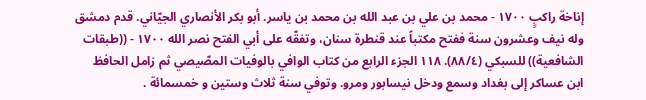إناخة راكبٍ ١٧٠٠ - محمد بن علي بن عبد الله بن محمد بن ياسر. أبو بكر الأنصاري الجيّاني. قدم دمشق وله نيف وعشرون سنة ففتح مكتباً عند قنطرة سنان، وتفقّه على أبي الفتح نصر الله ١٧٠٠ - ((طبقات الشافعية)) للسبكي (٨٨/٤). ١١٨ الجزء الرابع من كتاب الوافي بالوفيات المصّيصي ثم زامل الحافظ ابن عساكر إلى بغداد وسمع ودخل نيسابور ومرو. وتوفي سنة ثلاث وستین و خمسمائة .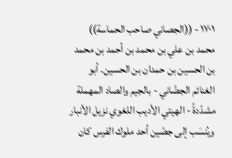١٧٠١ - ((الجصاني صاحب الحماسة)) محمد بن علي بن محمد بن أحمد بن محمد بن الحسين بن حمدان بن الحسين. أبو الغنائم الجضّاني - بالجيم والصاد المهملة مشدّدةً - الهيتي الأديب اللغوي نزيل الأنبار ويُنسَب إلى جصّين أحد ملوك الفرس كان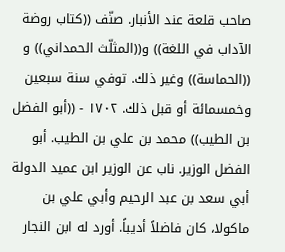صاحب قلعة عند الأنبار. صنّف ((كتاب روضة الآداب في اللغة)) و((المثلّث الحمداني)) و ((الحماسة)) وغير ذلك. توفي سنة سبعين وخمسمائة أو قبل ذلك. ١٧٠٢ - ((أبو الفضل بن الطيب)) محمد بن علي بن الطيب. أبو الفضل الوزير. ناب عن الوزير ابن عميد الدولة أبي سعد بن عبد الرحيم وأبي علي بن ماكولا، كان فاضلاً أديباً. أورد له ابن النجار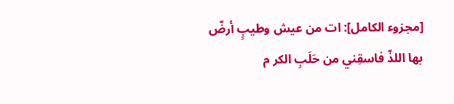[مجزوء الكامل]: ات من عيش وطيبٍ أرضّ بها اللذّ فاسقِني من حَلَبِ الكر م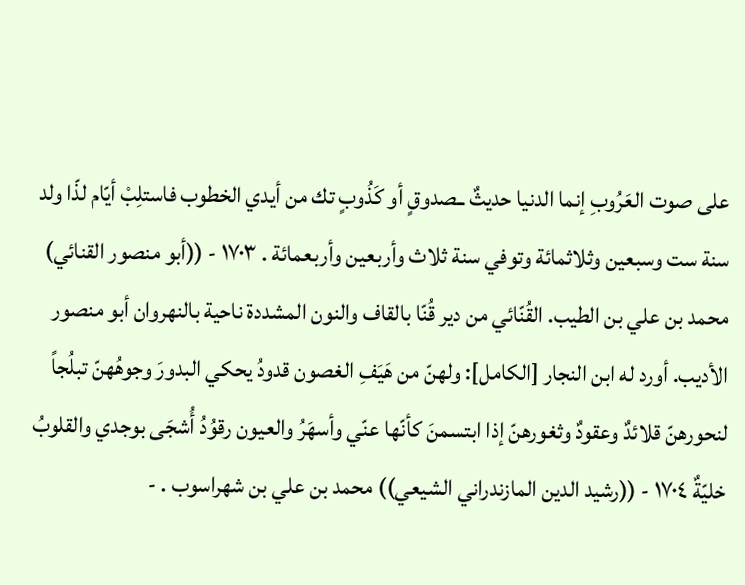على صوت العَرُوبِ إنما الدنيا حديثٌ ــصدوقٍ أو كَذُوبٍ تك من أيدي الخطوب فاستلِبْ أيّام لذّا ولد سنة ست وسبعين وثلاثمائة وتوفي سنة ثلاث وأربعين وأربعمائة . ١٧٠٣ - ((أبو منصور القنائي) محمد بن علي بن الطيب. القُنّائي من دير قُنّا بالقاف والنون المشددة ناحية بالنهروان أبو منصور الأديب. أورد له ابن النجار [الكامل]: ولهنّ من هَيَفِ الغصون قدودُ يحكي البدورَ وجوهُهنّ تبلُجاً لنحورهنّ قلائدٌ وعقودٌ وثغورهنّ إذا ابتسمنَ كأنّها عنّي وأسهَرُ والعيون رقوُدُ أُشجَى بوجدي والقلوبُ خليّةٌ ١٧٠٤ - ((رشيد الدين المازندراني الشيعي)) محمد بن علي بن شهراسوب . -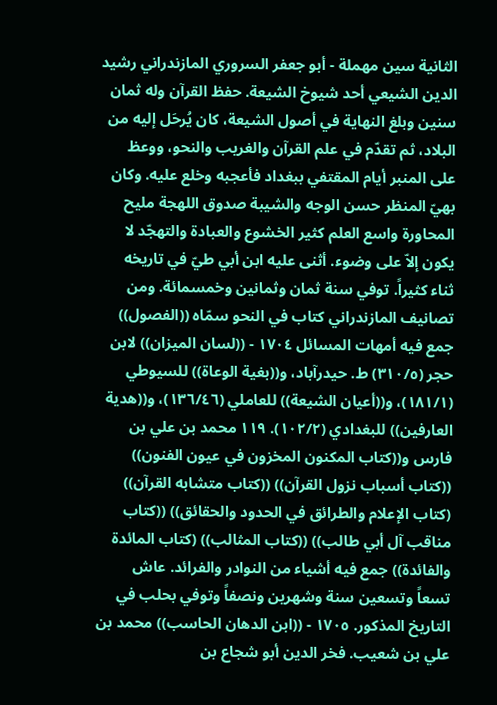الثانية سين مهملة - أبو جعفر السروري المازندراني رشيد الدين الشيعي أحد شيوخ الشيعة. حفظ القرآن وله ثمان سنين وبلغ النهاية في أصول الشيعة، كان يُرحَل إليه من البلاد، ثم تقدّم في علم القرآن والغريب والنحو، ووعظ على المنبر أيام المقتفي ببغداد فأعجبه وخلع عليه. وكان بهيّ المنظر حسن الوجه والشيبة صدوق اللهجة مليح المحاورة واسع العلم كثير الخشوع والعبادة والتهجّد لا يكون إلاّ على وضوء. أثنى عليه ابن أبي طيّ في تاريخه ثناء كثيراً. توفي سنة ثمان وثمانين وخمسمائة. ومن تصانيف المازندراني كتاب في النحو سمّاه ((الفصول)) جمع فيه أمهات المسائل ١٧٠٤ - ((لسان الميزان)) لابن حجر (٣١٠/٥) ط. حيدرآباد، و((بغية الوعاة)) للسيوطي (١٨١/١)، و((أعيان الشيعة)) للعاملي (١٣٦/٤٦)، و((هدية العارفين)) للبغدادي (١٠٢/٢). ١١٩ محمد بن علي بن فارس و((كتاب المكنون المخزون في عيون الفنون)) ((كتاب أسباب نزول القرآن)) ((كتاب متشابه القرآن)) (كتاب الإعلام والطرائق في الحدود والحقائق)) ((كتاب مناقب آل أبي طالب)) ((كتاب المثالب)) (كتاب المائدة والفائدة)) جمع فيه أشياء من النوادر والفرائد. عاش تسعاً وتسعين سنة وشهرين ونصفاً وتوفي بحلب في التاريخ المذكور. ١٧٠٥ - ((ابن الدهان الحاسب)) محمد بن علي بن شعيب. فخر الدين أبو شجاع بن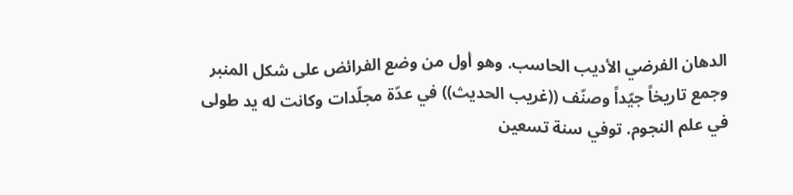الدهان الفرضي الأديب الحاسب. وهو أول من وضع الفرائض على شكل المنبر وجمع تاريخاً جيّداً وصنّف ((غريب الحديث)) في عدّة مجلّدات وكانت له يد طولى في علم النجوم. توفي سنة تسعين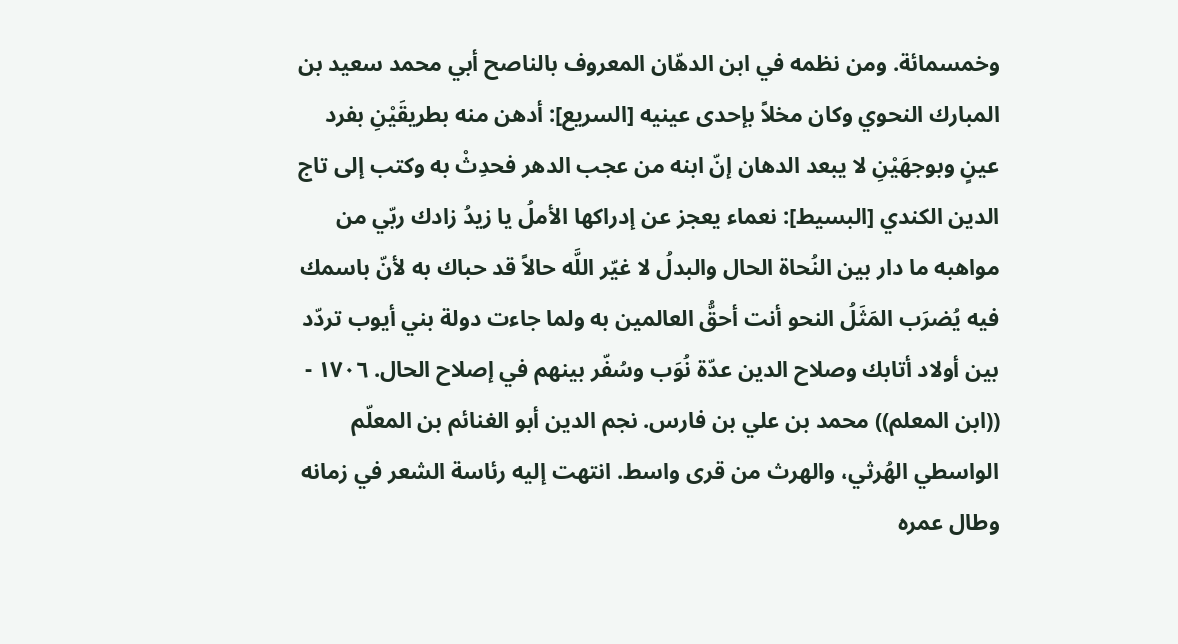وخمسمائة. ومن نظمه في ابن الدهّان المعروف بالناصح أبي محمد سعيد بن المبارك النحوي وکان مخلاً بإحدى عينيه [السريع]: أدهن منه بطريقَيْنِ بفرد عينٍ وبوجهَيْنِ لا يبعد الدهان إنّ ابنه من عجب الدهر فحدِثْ به وكتب إلى تاج الدين الكندي [البسيط]: نعماء يعجز عن إدراكها الأملُ يا زيدُ زادك ربّي من مواهبه ما دار بين النُحاة الحال والبدلُ لا غيّر اللَّه حالاً قد حباك به لأنّ باسمك فيه يُضرَب المَثَلُ النحو أنت أحقُّ العالمين به ولما جاءت دولة بني أيوب تردّد بين أولاد أتابك وصلاح الدين عدّة نُوَب وسُفّر بينهم في إصلاح الحال. ١٧٠٦ - ((ابن المعلم)) محمد بن علي بن فارس. نجم الدين أبو الغنائم بن المعلّم الواسطي الهُرثي، والهرث من قرى واسط. انتهت إليه رئاسة الشعر في زمانه وطال عمره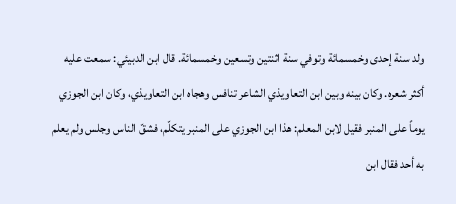ولد سنة إحدى وخمسمائة وتوفي سنة اثنتين وتسعين وخمسمائة. قال ابن الدبيئي: سمعت عليه أكثر شعره. وكان بينه وبين ابن التعاويذي الشاعر تنافس وهجاه ابن التعاويذي، وكان ابن الجوزي يوماً على المنبر فقيل لابن المعلم: هذا ابن الجوزي على المنبر يتكلّم، فشقّ الناس وجلس ولم يعلم به أحد فقال ابن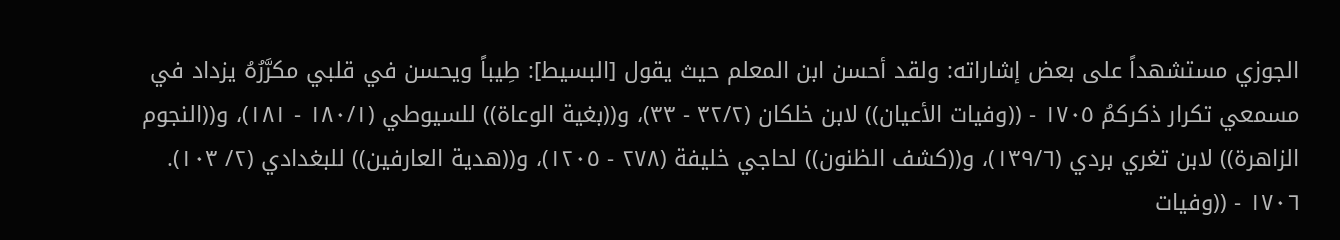الجوزي مستشهداً على بعض إشاراته: ولقد أحسن ابن المعلم حيث يقول [البسيط]: طِيباً ويحسن في قلبي مكرَّرُهُ يزداد في مسمعي تكرار ذكركمُ ١٧٠٥ - ((وفيات الأعيان)) لابن خلكان (٣٢/٢ - ٣٣)، و((بغية الوعاة)) للسيوطي (١٨٠/١ - ١٨١)، و((النجوم الزاهرة)) لابن تغري بردي (١٣٩/٦)، و((كشف الظنون)) لحاجي خليفة (٢٧٨ - ١٢٠٥)، و((هدية العارفين)) للبغدادي (٢/ ١٠٣). ١٧٠٦ - ((وفيات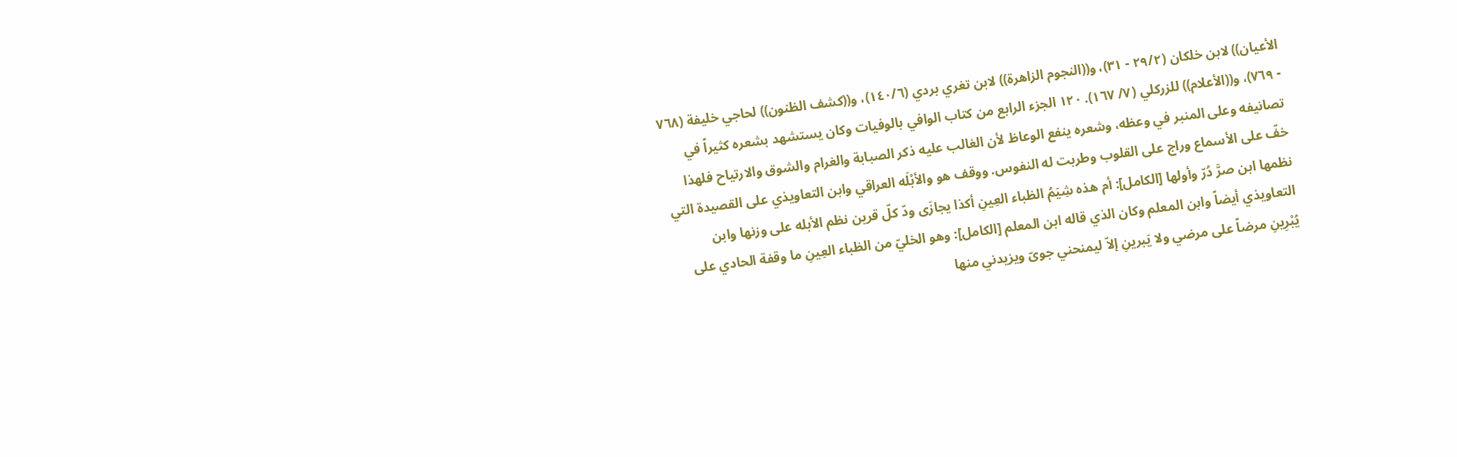الأعيان)) لابن خلكان (٢٩/٢ - ٣١)، و((النجوم الزاهرة)) لابن تغري بردي (١٤٠/٦)، و((كشف الظنون)) لحاجي خليفة (٧٦٨ - ٧٦٩)، و((الأعلام)) للزركلي (٧/ ١٦٧). ١٢٠ الجزء الرابع من كتاب الوافي بالوفيات وكان يستشهد بشعره كثيراً في تصانيفه وعلى المنبر في وعظه، وشعره ينفع الوعاظ لأن الغالب عليه ذكر الصبابة والغرام والشوق والارتياح فلهذا خفّ على الأسماع وراج على القلوب وطربت له النفوس. ووقف هو والأبْلَه العراقي وابن التعاويذي على القصيدة التي نظمها ابن صرَّ دُرّ وأولها [الكامل]: أم هذه شِيَمُ الظباء العِينِ أكذا يجازَى ودّ كلّ قرين نظم الأبله على وزنها وابن التعاويذي أيضاً وابن المعلم وكان الذي قاله ابن المعلم [الكامل]: وهو الخليّ من الظباء العِينِ ما وقفة الحادي على يُبْرِينِ مرضاً على مرضي ولا يَبرينِ إلاّ ليمنحني جوىّ ويزيدني منها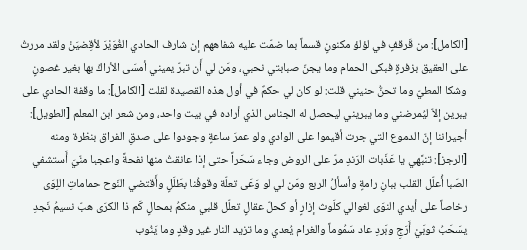[الكامل]: من قَرقفٍ في لؤلؤ مكنونٍ قسماً بما ضمّت عليه شفاههم إن شارف الحادي الغُوَيْرَ لأقِضيَنْ ولقد مررتُ على العقيق بزفرةٍ فبكى الحمام وما يجنّ صبابتي نحبي، ومَن لي أَن تبرّ يميني أمسَى الأراكُ بها بغير غصونٍ وشكا المطيّ وما تحنُّ حنيني قلت: لو كان لي حكمٌ في أول هذه القصيدة لقلت [الكامل]: ما وقفة الحادي على يبرين إلاّ ليُمرضني وما يبريني ليحصل له الجناس الذي أراده في بيت واحد، ومن شعر ابن المعلم [الطويل]: أجيراننا إنّ الدموع التي جرت أقيموا على الوادي ولو عمرَ ساعةٍ وجودوا على صدقِ الفراق بنظرة ومنه [الرجز]: تنبَّهي يا عَذَبات الرَندِ مرّ على الروض وجاء سَحَراً حتى إذا عانقتُ منها نفحةً واعجبا منّيَ أَستشفي الصَبا أُعلّل القلب ببانِ رامةٍ وأسألُ الربع ومَن لي لو وَعَى تعلّة وقوفُنا بطَلَلٍ وأَقتضي النَوح حماماتِ اللِوَى رخاصاً على أيدي النوَى لغوالي كلَوث إزارٍ أو كحلّ عقالٍ تعلّل قلبي منكمُ بمحالٍ كَم ذا الكرَى هبّ نسيمُ نَجدِ يسَحَبُ ثوبَيْ أَرَجِ وبَردِ عاد سَمُوماً والغرام يُعدي وما تزيد النار غير وقدٍ وما يَنُوب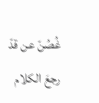غُصُنّ عن قدّ رجعَ الكلام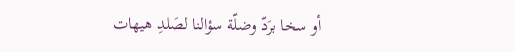أو سخا برَدّ وضلّة سؤالنا لصَلدِ هيهات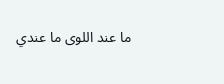ما عند اللوى ما عندي